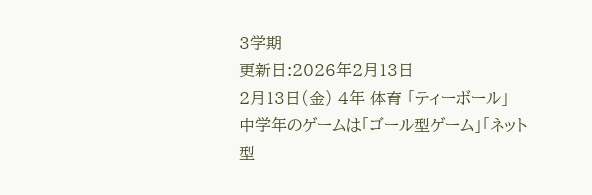3学期
更新日:2026年2月13日
2月13日(金) 4年 体育 「ティーボール」
中学年のゲームは「ゴール型ゲーム」「ネット型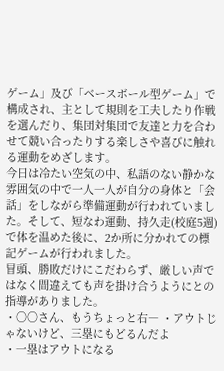ゲーム」及び「ベースボール型ゲーム」で構成され、主として規則を工夫したり作戦を選んだり、集団対集団で友達と力を合わせて競い合ったりする楽しさや喜びに触れる運動をめざします。
今日は冷たい空気の中、私語のない静かな雰囲気の中で一人一人が自分の身体と「会話」をしながら準備運動が行われていました。そして、短なわ運動、持久走(校庭5週)で体を温めた後に、2か所に分かれての標記ゲームが行われました。
冒頭、勝敗だけにこだわらず、厳しい声ではなく間違えても声を掛け合うようにとの指導がありました。
・〇〇さん、もうちょっと右― ・アウトじゃないけど、三塁にもどるんだよ
・一塁はアウトになる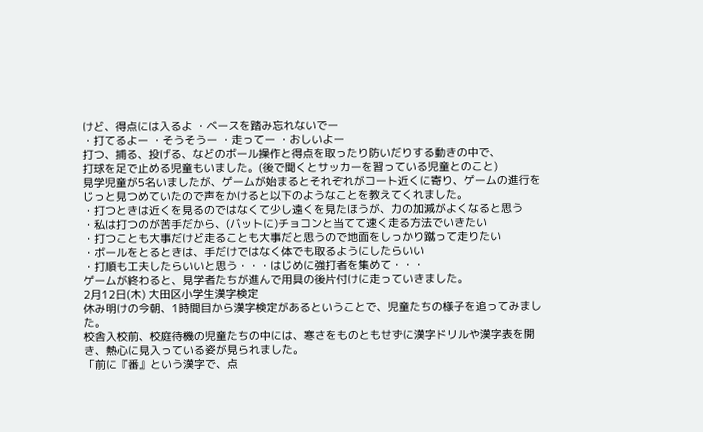けど、得点には入るよ ・ベースを踏み忘れないでー
・打てるよー ・そうそうー ・走ってー ・おしいよー
打つ、捕る、投げる、などのボール操作と得点を取ったり防いだりする動きの中で、
打球を足で止める児童もいました。(後で聞くとサッカーを習っている児童とのこと)
見学児童が5名いましたが、ゲームが始まるとそれぞれがコート近くに寄り、ゲームの進行をじっと見つめていたので声をかけると以下のようなことを教えてくれました。
・打つときは近くを見るのではなくて少し遠くを見たほうが、力の加減がよくなると思う
・私は打つのが苦手だから、(バットに)チョコンと当てて速く走る方法でいきたい
・打つことも大事だけど走ることも大事だと思うので地面をしっかり蹴って走りたい
・ボールをとるときは、手だけではなく体でも取るようにしたらいい
・打順も工夫したらいいと思う・・・はじめに強打者を集めて・・・
ゲームが終わると、見学者たちが進んで用具の後片付けに走っていきました。
2月12日(木) 大田区小学生漢字検定
休み明けの今朝、1時間目から漢字検定があるということで、児童たちの様子を追ってみました。
校舎入校前、校庭待機の児童たちの中には、寒さをものともせずに漢字ドリルや漢字表を開き、熱心に見入っている姿が見られました。
「前に『番』という漢字で、点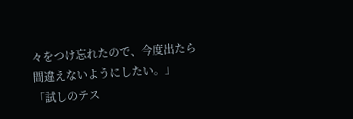々をつけ忘れたので、今度出たら間違えないようにしたい。」
「試しのテス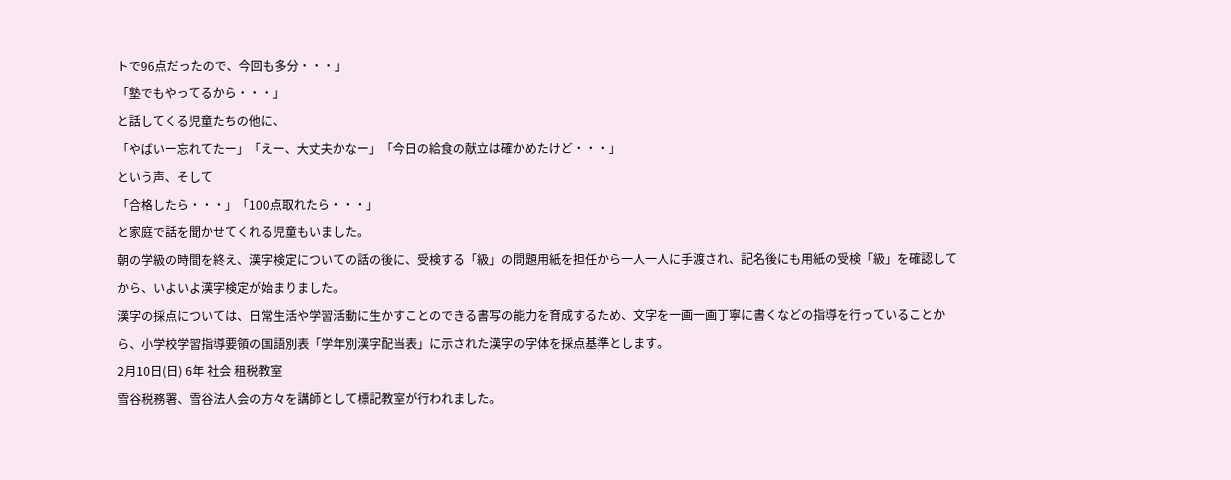トで96点だったので、今回も多分・・・」
「塾でもやってるから・・・」
と話してくる児童たちの他に、
「やばいー忘れてたー」「えー、大丈夫かなー」「今日の給食の献立は確かめたけど・・・」
という声、そして
「合格したら・・・」「100点取れたら・・・」
と家庭で話を聞かせてくれる児童もいました。
朝の学級の時間を終え、漢字検定についての話の後に、受検する「級」の問題用紙を担任から一人一人に手渡され、記名後にも用紙の受検「級」を確認してから、いよいよ漢字検定が始まりました。
漢字の採点については、日常生活や学習活動に生かすことのできる書写の能力を育成するため、文字を一画一画丁寧に書くなどの指導を行っていることから、小学校学習指導要領の国語別表「学年別漢字配当表」に示された漢字の字体を採点基準とします。
2月10日(日) 6年 社会 租税教室
雪谷税務署、雪谷法人会の方々を講師として標記教室が行われました。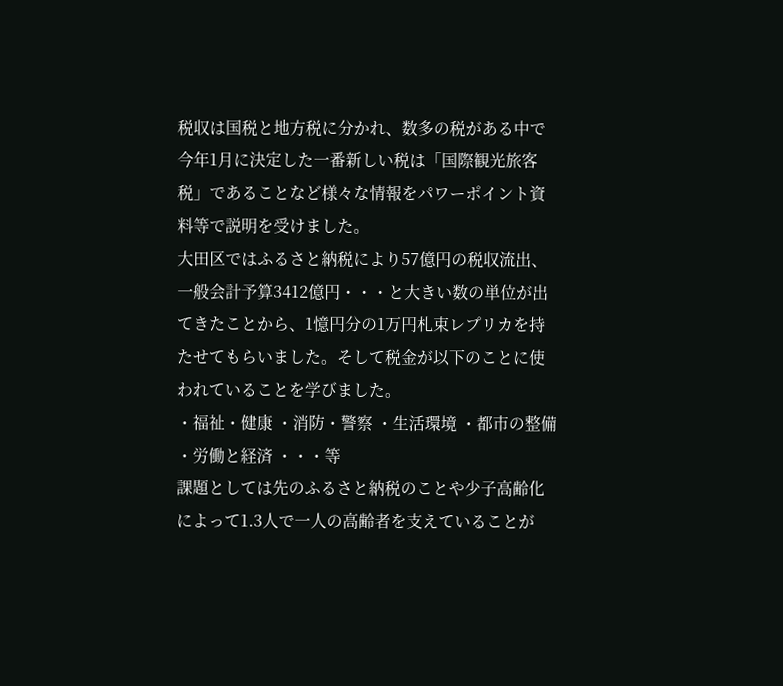税収は国税と地方税に分かれ、数多の税がある中で今年1月に決定した一番新しい税は「国際観光旅客税」であることなど様々な情報をパワーポイント資料等で説明を受けました。
大田区ではふるさと納税により57億円の税収流出、一般会計予算3412億円・・・と大きい数の単位が出てきたことから、1憶円分の1万円札束レプリカを持たせてもらいました。そして税金が以下のことに使われていることを学びました。
・福祉・健康 ・消防・警察 ・生活環境 ・都市の整備 ・労働と経済 ・・・等
課題としては先のふるさと納税のことや少子高齢化によって1.3人で一人の高齢者を支えていることが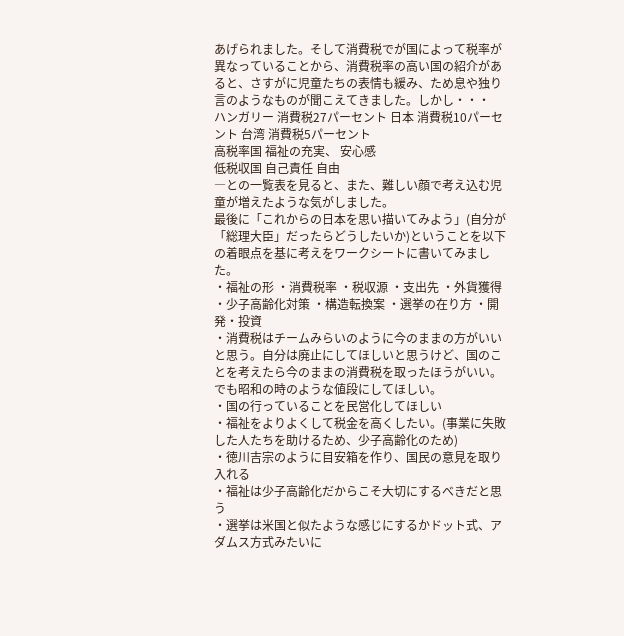あげられました。そして消費税でが国によって税率が異なっていることから、消費税率の高い国の紹介があると、さすがに児童たちの表情も緩み、ため息や独り言のようなものが聞こえてきました。しかし・・・
ハンガリー 消費税27パーセント 日本 消費税10パーセント 台湾 消費税5パーセント
高税率国 福祉の充実、 安心感
低税収国 自己責任 自由
―との一覧表を見ると、また、難しい顔で考え込む児童が増えたような気がしました。
最後に「これからの日本を思い描いてみよう」(自分が「総理大臣」だったらどうしたいか)ということを以下の着眼点を基に考えをワークシートに書いてみました。
・福祉の形 ・消費税率 ・税収源 ・支出先 ・外貨獲得 ・少子高齢化対策 ・構造転換案 ・選挙の在り方 ・開発・投資
・消費税はチームみらいのように今のままの方がいいと思う。自分は廃止にしてほしいと思うけど、国のことを考えたら今のままの消費税を取ったほうがいい。でも昭和の時のような値段にしてほしい。
・国の行っていることを民営化してほしい
・福祉をよりよくして税金を高くしたい。(事業に失敗した人たちを助けるため、少子高齢化のため)
・徳川吉宗のように目安箱を作り、国民の意見を取り入れる
・福祉は少子高齢化だからこそ大切にするべきだと思う
・選挙は米国と似たような感じにするかドット式、アダムス方式みたいに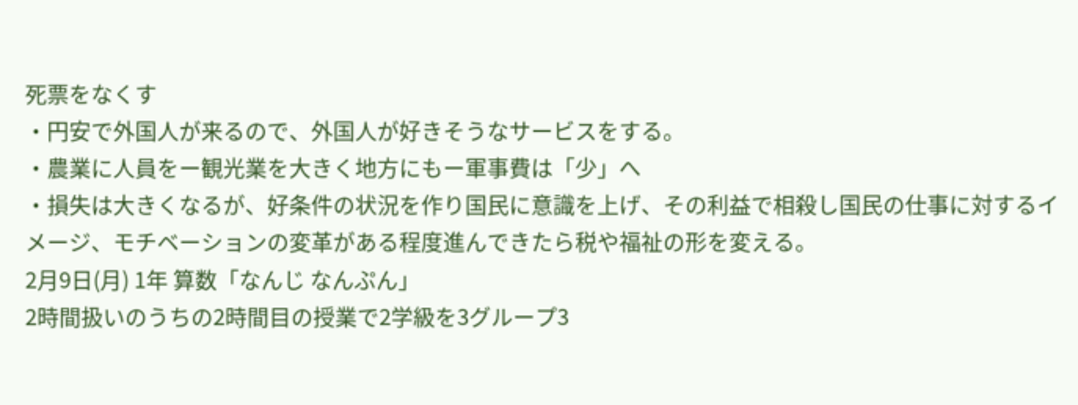死票をなくす
・円安で外国人が来るので、外国人が好きそうなサービスをする。
・農業に人員をー観光業を大きく地方にもー軍事費は「少」へ
・損失は大きくなるが、好条件の状況を作り国民に意識を上げ、その利益で相殺し国民の仕事に対するイメージ、モチベーションの変革がある程度進んできたら税や福祉の形を変える。
2月9日(月) 1年 算数「なんじ なんぷん」
2時間扱いのうちの2時間目の授業で2学級を3グループ3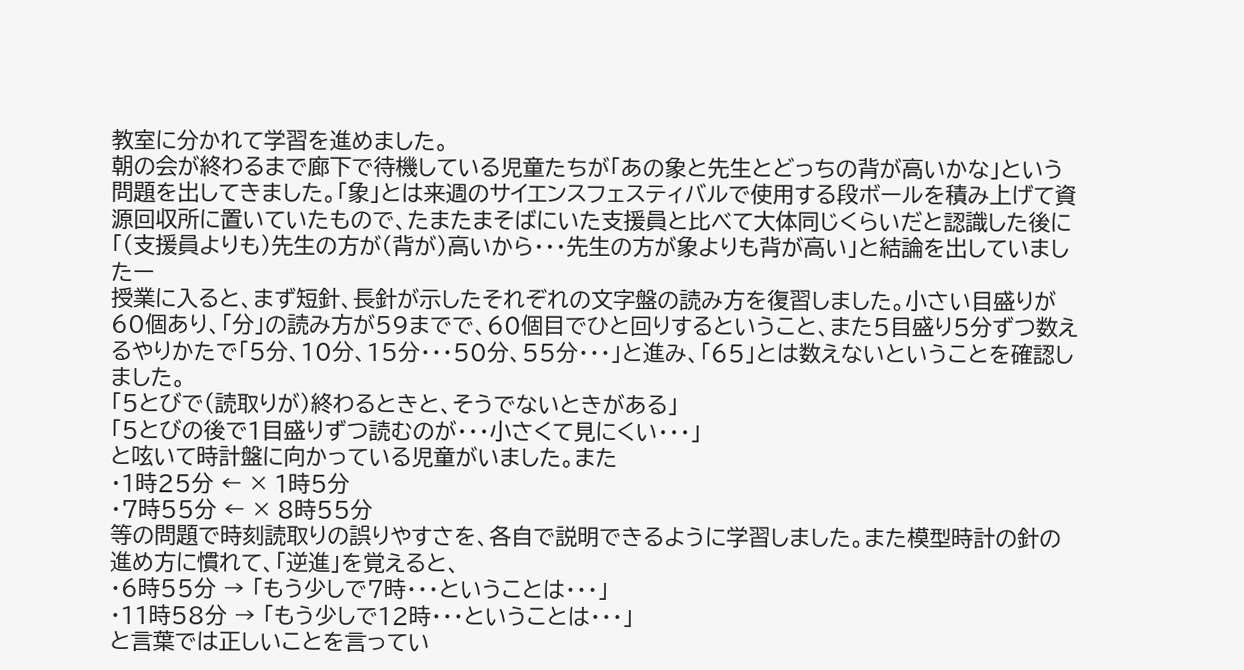教室に分かれて学習を進めました。
朝の会が終わるまで廊下で待機している児童たちが「あの象と先生とどっちの背が高いかな」という問題を出してきました。「象」とは来週のサイエンスフェスティバルで使用する段ボールを積み上げて資源回収所に置いていたもので、たまたまそばにいた支援員と比べて大体同じくらいだと認識した後に「(支援員よりも)先生の方が(背が)高いから・・・先生の方が象よりも背が高い」と結論を出していましたー
授業に入ると、まず短針、長針が示したそれぞれの文字盤の読み方を復習しました。小さい目盛りが60個あり、「分」の読み方が59までで、60個目でひと回りするということ、また5目盛り5分ずつ数えるやりかたで「5分、10分、15分・・・50分、55分・・・」と進み、「65」とは数えないということを確認しました。
「5とびで(読取りが)終わるときと、そうでないときがある」
「5とびの後で1目盛りずつ読むのが・・・小さくて見にくい・・・」
と呟いて時計盤に向かっている児童がいました。また
・1時25分 ← × 1時5分
・7時55分 ← × 8時55分
等の問題で時刻読取りの誤りやすさを、各自で説明できるように学習しました。また模型時計の針の進め方に慣れて、「逆進」を覚えると、
・6時55分 → 「もう少しで7時・・・ということは・・・」
・11時58分 → 「もう少しで12時・・・ということは・・・」
と言葉では正しいことを言ってい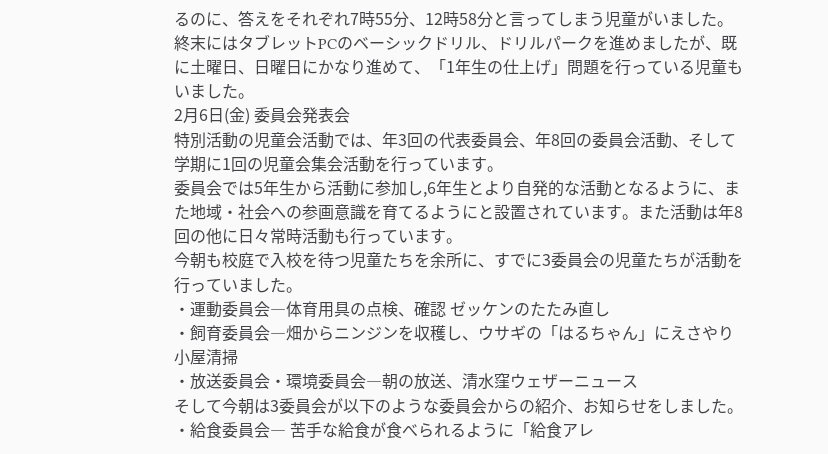るのに、答えをそれぞれ7時55分、12時58分と言ってしまう児童がいました。終末にはタブレットPCのベーシックドリル、ドリルパークを進めましたが、既に土曜日、日曜日にかなり進めて、「1年生の仕上げ」問題を行っている児童もいました。
2月6日(金) 委員会発表会
特別活動の児童会活動では、年3回の代表委員会、年8回の委員会活動、そして学期に1回の児童会集会活動を行っています。
委員会では5年生から活動に参加し,6年生とより自発的な活動となるように、また地域・社会への参画意識を育てるようにと設置されています。また活動は年8回の他に日々常時活動も行っています。
今朝も校庭で入校を待つ児童たちを余所に、すでに3委員会の児童たちが活動を行っていました。
・運動委員会―体育用具の点検、確認 ゼッケンのたたみ直し
・飼育委員会―畑からニンジンを収穫し、ウサギの「はるちゃん」にえさやり 小屋清掃
・放送委員会・環境委員会―朝の放送、清水窪ウェザーニュース
そして今朝は3委員会が以下のような委員会からの紹介、お知らせをしました。
・給食委員会― 苦手な給食が食べられるように「給食アレ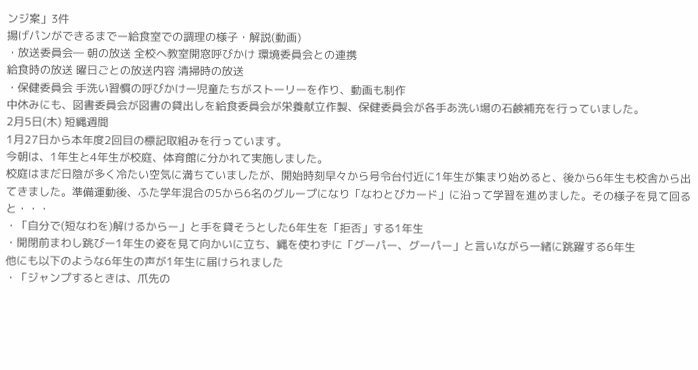ンジ案」3件
揚げパンができるまでー給食室での調理の様子・解説(動画)
・放送委員会― 朝の放送 全校へ教室開窓呼びかけ 環境委員会との連携
給食時の放送 曜日ごとの放送内容 清掃時の放送
・保健委員会 手洗い習慣の呼びかけー児童たちがストーリーを作り、動画も制作
中休みにも、図書委員会が図書の貸出しを給食委員会が栄養献立作製、保健委員会が各手あ洗い場の石鹸補充を行っていました。
2月5日(木) 短縄週間
1月27日から本年度2回目の標記取組みを行っています。
今朝は、1年生と4年生が校庭、体育館に分かれて実施しました。
校庭はまだ日陰が多く冷たい空気に満ちていましたが、開始時刻早々から号令台付近に1年生が集まり始めると、後から6年生も校舎から出てきました。準備運動後、ふた学年混合の5から6名のグループになり「なわとびカード」に沿って学習を進めました。その様子を見て回ると・・・
・「自分で(短なわを)解けるからー」と手を貸そうとした6年生を「拒否」する1年生
・開閉前まわし跳びー1年生の姿を見て向かいに立ち、縄を使わずに「グーパー、グーパー」と言いながら一緒に跳躍する6年生
他にも以下のような6年生の声が1年生に届けられました
・「ジャンプするときは、爪先の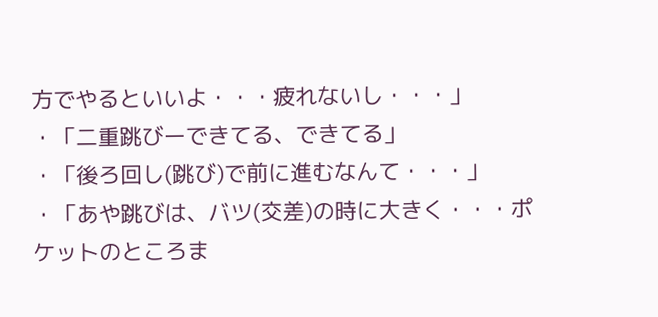方でやるといいよ・・・疲れないし・・・」
・「二重跳びーできてる、できてる」
・「後ろ回し(跳び)で前に進むなんて・・・」
・「あや跳びは、バツ(交差)の時に大きく・・・ポケットのところま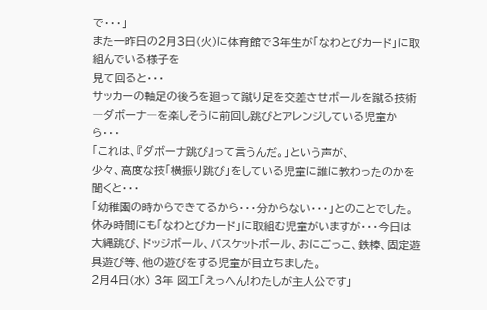で・・・」
また一昨日の2月3日(火)に体育館で3年生が「なわとびカード」に取組んでいる様子を
見て回ると・・・
サッカーの軸足の後ろを廻って蹴り足を交差させボールを蹴る技術―ダボーナ―を楽しそうに前回し跳びとアレンジしている児童から・・・
「これは、『ダボーナ跳び』って言うんだ。」という声が、
少々、高度な技「横振り跳び」をしている児童に誰に教わったのかを聞くと・・・
「幼稚園の時からできてるから・・・分からない・・・」とのことでした。
休み時間にも「なわとびカード」に取組む児童がいますが・・・今日は大縄跳び、ドッジボール、バスケットボール、おにごっこ、鉄棒、固定遊具遊び等、他の遊びをする児童が目立ちました。
2月4日(水) 3年 図工「えっへん!わたしが主人公です」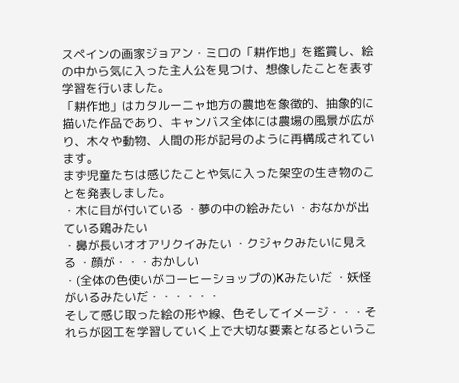スペインの画家ジョアン・ミロの「耕作地」を鑑賞し、絵の中から気に入った主人公を見つけ、想像したことを表す学習を行いました。
「耕作地」はカタルーニャ地方の農地を象徴的、抽象的に描いた作品であり、キャンバス全体には農場の風景が広がり、木々や動物、人間の形が記号のように再構成されています。
まず児童たちは感じたことや気に入った架空の生き物のことを発表しました。
・木に目が付いている ・夢の中の絵みたい ・おなかが出ている鶏みたい
・鼻が長いオオアリクイみたい ・クジャクみたいに見える ・顔が・・・おかしい
・(全体の色使いがコーヒーショップの)Kみたいだ ・妖怪がいるみたいだ・・・・・・
そして感じ取った絵の形や線、色そしてイメージ・・・それらが図工を学習していく上で大切な要素となるというこ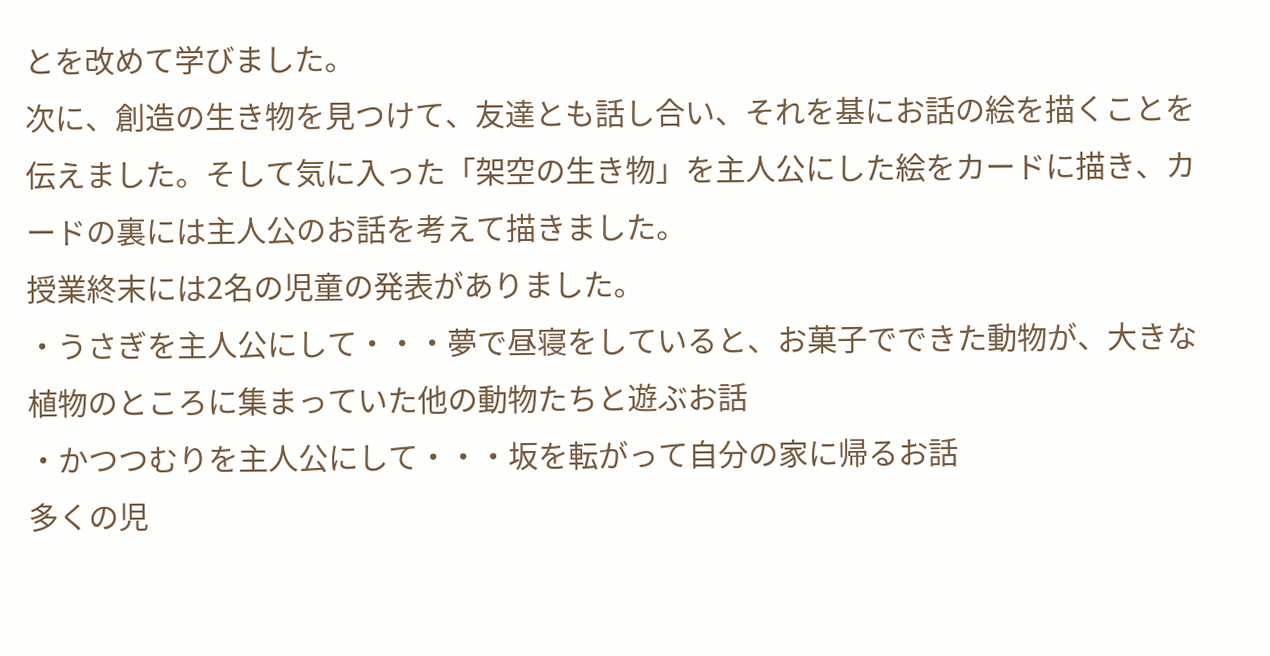とを改めて学びました。
次に、創造の生き物を見つけて、友達とも話し合い、それを基にお話の絵を描くことを伝えました。そして気に入った「架空の生き物」を主人公にした絵をカードに描き、カードの裏には主人公のお話を考えて描きました。
授業終末には2名の児童の発表がありました。
・うさぎを主人公にして・・・夢で昼寝をしていると、お菓子でできた動物が、大きな植物のところに集まっていた他の動物たちと遊ぶお話
・かつつむりを主人公にして・・・坂を転がって自分の家に帰るお話
多くの児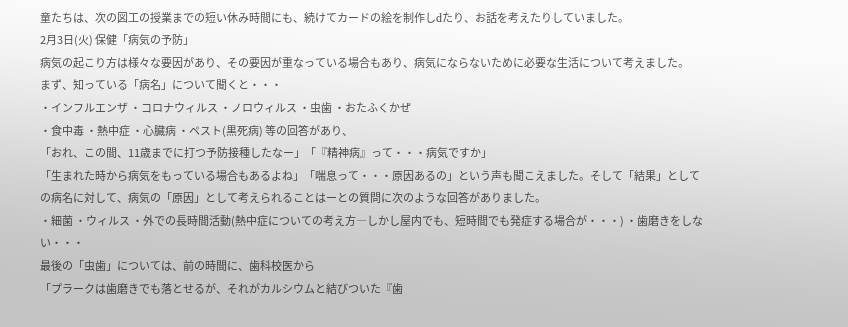童たちは、次の図工の授業までの短い休み時間にも、続けてカードの絵を制作しdたり、お話を考えたりしていました。
2月3日(火) 保健「病気の予防」
病気の起こり方は様々な要因があり、その要因が重なっている場合もあり、病気にならないために必要な生活について考えました。
まず、知っている「病名」について聞くと・・・
・インフルエンザ ・コロナウィルス ・ノロウィルス ・虫歯 ・おたふくかぜ
・食中毒 ・熱中症 ・心臓病 ・ペスト(黒死病) 等の回答があり、
「おれ、この間、11歳までに打つ予防接種したなー」「『精神病』って・・・病気ですか」
「生まれた時から病気をもっている場合もあるよね」「喘息って・・・原因あるの」という声も聞こえました。そして「結果」としての病名に対して、病気の「原因」として考えられることはーとの質問に次のような回答がありました。
・細菌 ・ウィルス ・外での長時間活動(熱中症についての考え方―しかし屋内でも、短時間でも発症する場合が・・・) ・歯磨きをしない・・・
最後の「虫歯」については、前の時間に、歯科校医から
「プラークは歯磨きでも落とせるが、それがカルシウムと結びついた『歯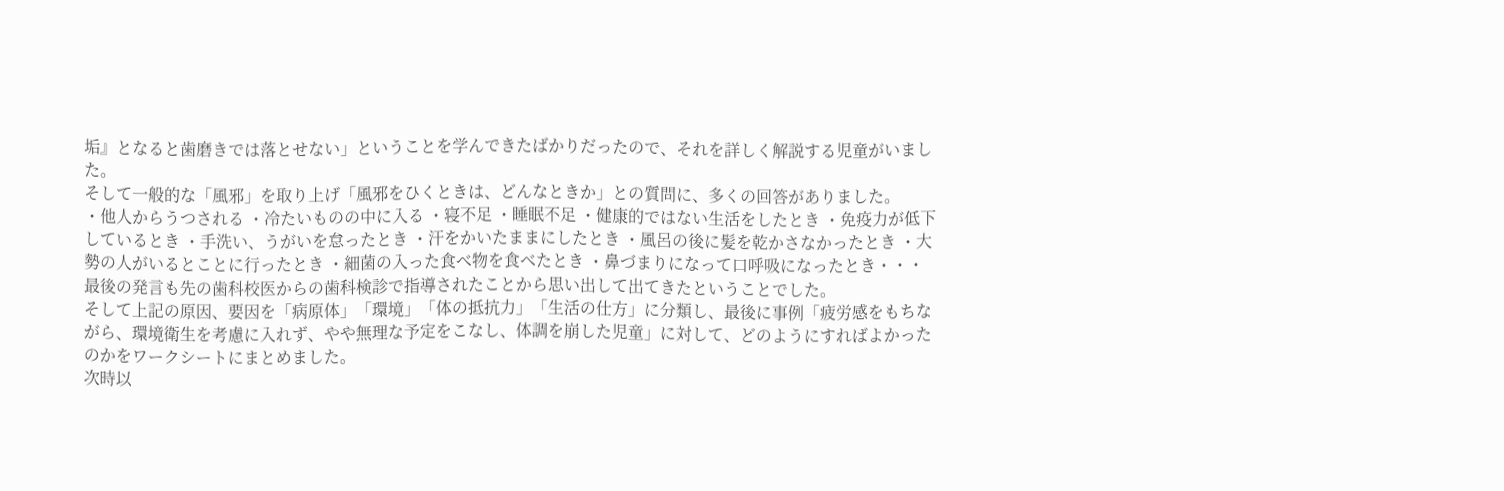垢』となると歯磨きでは落とせない」ということを学んできたばかりだったので、それを詳しく解説する児童がいました。
そして一般的な「風邪」を取り上げ「風邪をひくときは、どんなときか」との質問に、多くの回答がありました。
・他人からうつされる ・冷たいものの中に入る ・寝不足 ・睡眠不足 ・健康的ではない生活をしたとき ・免疫力が低下しているとき ・手洗い、うがいを怠ったとき ・汗をかいたままにしたとき ・風呂の後に髪を乾かさなかったとき ・大勢の人がいるとことに行ったとき ・細菌の入った食べ物を食べたとき ・鼻づまりになって口呼吸になったとき・・・
最後の発言も先の歯科校医からの歯科検診で指導されたことから思い出して出てきたということでした。
そして上記の原因、要因を「病原体」「環境」「体の抵抗力」「生活の仕方」に分類し、最後に事例「疲労感をもちながら、環境衛生を考慮に入れず、やや無理な予定をこなし、体調を崩した児童」に対して、どのようにすればよかったのかをワークシートにまとめました。
次時以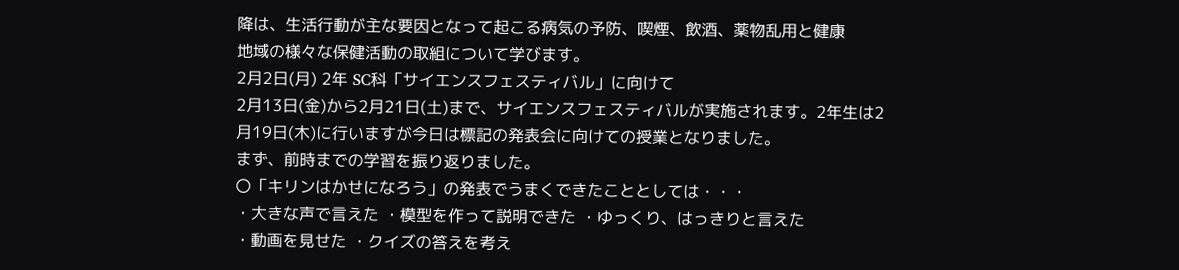降は、生活行動が主な要因となって起こる病気の予防、喫煙、飲酒、薬物乱用と健康
地域の様々な保健活動の取組について学びます。
2月2日(月) 2年 SC科「サイエンスフェスティバル」に向けて
2月13日(金)から2月21日(土)まで、サイエンスフェスティバルが実施されます。2年生は2月19日(木)に行いますが今日は標記の発表会に向けての授業となりました。
まず、前時までの学習を振り返りました。
〇「キリンはかせになろう」の発表でうまくできたこととしては・・・
・大きな声で言えた ・模型を作って説明できた ・ゆっくり、はっきりと言えた
・動画を見せた ・クイズの答えを考え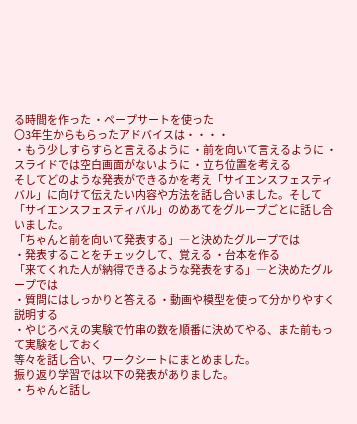る時間を作った ・ペープサートを使った
〇3年生からもらったアドバイスは・・・・
・もう少しすらすらと言えるように ・前を向いて言えるように ・スライドでは空白画面がないように ・立ち位置を考える
そしてどのような発表ができるかを考え「サイエンスフェスティバル」に向けて伝えたい内容や方法を話し合いました。そして「サイエンスフェスティバル」のめあてをグループごとに話し合いました。
「ちゃんと前を向いて発表する」―と決めたグループでは
・発表することをチェックして、覚える ・台本を作る
「来てくれた人が納得できるような発表をする」―と決めたグループでは
・質問にはしっかりと答える ・動画や模型を使って分かりやすく説明する
・やじろべえの実験で竹串の数を順番に決めてやる、また前もって実験をしておく
等々を話し合い、ワークシートにまとめました。
振り返り学習では以下の発表がありました。
・ちゃんと話し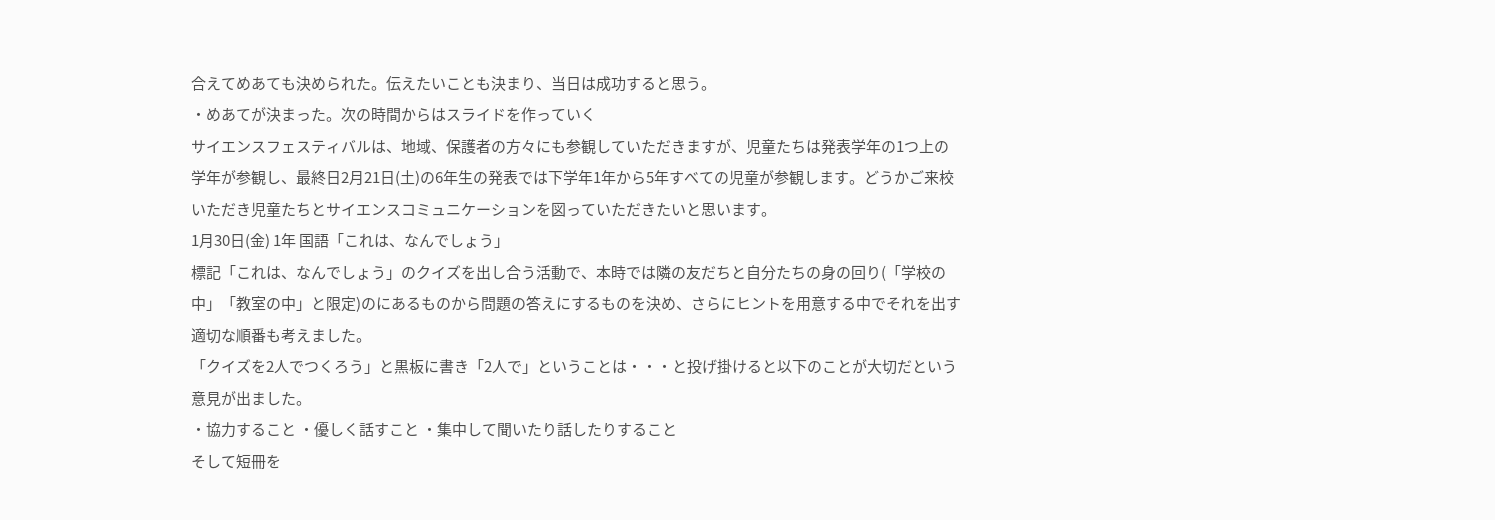合えてめあても決められた。伝えたいことも決まり、当日は成功すると思う。
・めあてが決まった。次の時間からはスライドを作っていく
サイエンスフェスティバルは、地域、保護者の方々にも参観していただきますが、児童たちは発表学年の1つ上の学年が参観し、最終日2月21日(土)の6年生の発表では下学年1年から5年すべての児童が参観します。どうかご来校いただき児童たちとサイエンスコミュニケーションを図っていただきたいと思います。
1月30日(金) 1年 国語「これは、なんでしょう」
標記「これは、なんでしょう」のクイズを出し合う活動で、本時では隣の友だちと自分たちの身の回り(「学校の中」「教室の中」と限定)のにあるものから問題の答えにするものを決め、さらにヒントを用意する中でそれを出す適切な順番も考えました。
「クイズを2人でつくろう」と黒板に書き「2人で」ということは・・・と投げ掛けると以下のことが大切だという意見が出ました。
・協力すること ・優しく話すこと ・集中して聞いたり話したりすること
そして短冊を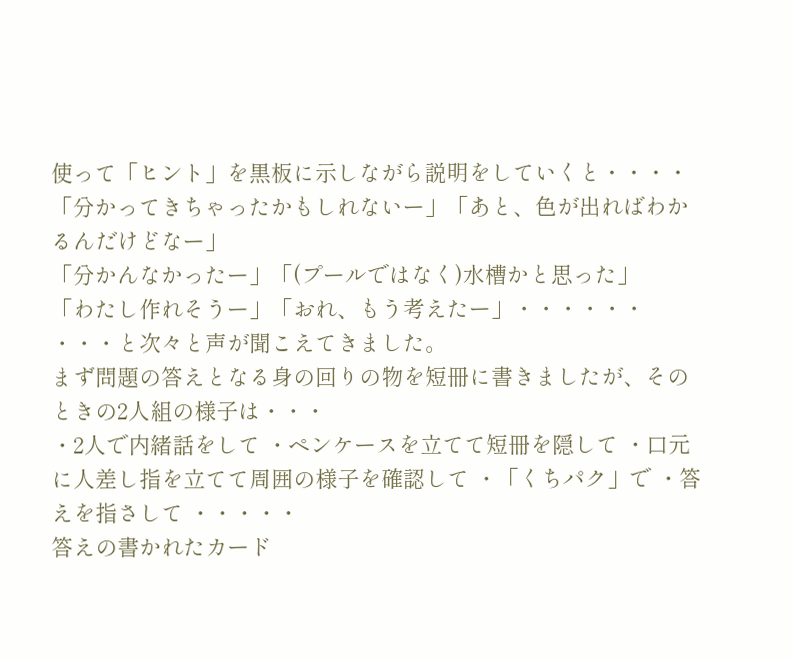使って「ヒント」を黒板に示しながら説明をしていくと・・・・
「分かってきちゃったかもしれないー」「あと、色が出ればわかるんだけどなー」
「分かんなかったー」「(プールではなく)水槽かと思った」
「わたし作れそうー」「おれ、もう考えたー」・・・・・・
・・・と次々と声が聞こえてきました。
まず問題の答えとなる身の回りの物を短冊に書きましたが、そのときの2人組の様子は・・・
・2人で内緒話をして ・ペンケースを立てて短冊を隠して ・口元に人差し指を立てて周囲の様子を確認して ・「くちパク」で ・答えを指さして ・・・・・
答えの書かれたカード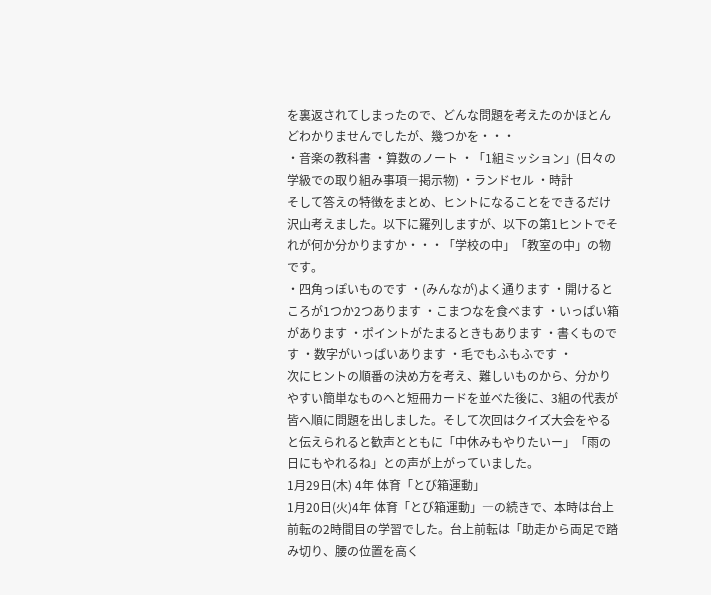を裏返されてしまったので、どんな問題を考えたのかほとんどわかりませんでしたが、幾つかを・・・
・音楽の教科書 ・算数のノート ・「1組ミッション」(日々の学級での取り組み事項―掲示物) ・ランドセル ・時計
そして答えの特徴をまとめ、ヒントになることをできるだけ沢山考えました。以下に羅列しますが、以下の第1ヒントでそれが何か分かりますか・・・「学校の中」「教室の中」の物です。
・四角っぽいものです ・(みんなが)よく通ります ・開けるところが1つか2つあります ・こまつなを食べます ・いっぱい箱があります ・ポイントがたまるときもあります ・書くものです ・数字がいっぱいあります ・毛でもふもふです ・
次にヒントの順番の決め方を考え、難しいものから、分かりやすい簡単なものへと短冊カードを並べた後に、3組の代表が皆へ順に問題を出しました。そして次回はクイズ大会をやると伝えられると歓声とともに「中休みもやりたいー」「雨の日にもやれるね」との声が上がっていました。
1月29日(木) 4年 体育「とび箱運動」
1月20日(火)4年 体育「とび箱運動」―の続きで、本時は台上前転の2時間目の学習でした。台上前転は「助走から両足で踏み切り、腰の位置を高く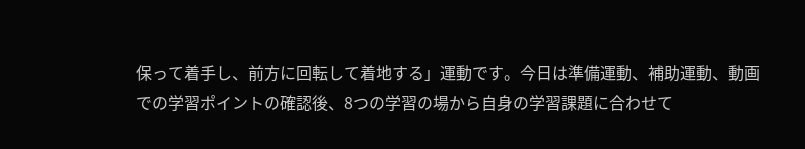保って着手し、前方に回転して着地する」運動です。今日は準備運動、補助運動、動画での学習ポイントの確認後、8つの学習の場から自身の学習課題に合わせて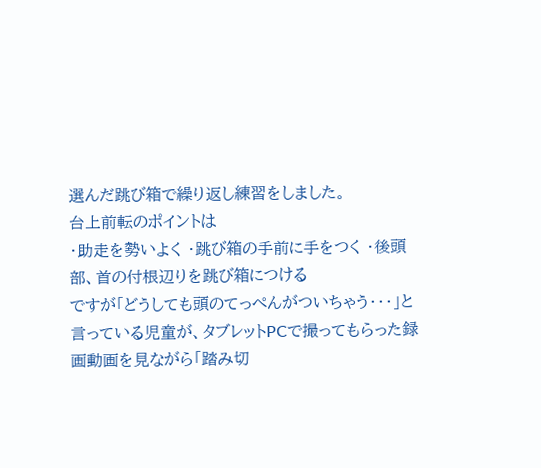選んだ跳び箱で繰り返し練習をしました。
台上前転のポイントは
・助走を勢いよく ・跳び箱の手前に手をつく ・後頭部、首の付根辺りを跳び箱につける
ですが「どうしても頭のてっぺんがついちゃう・・・」と言っている児童が、タブレットPCで撮ってもらった録画動画を見ながら「踏み切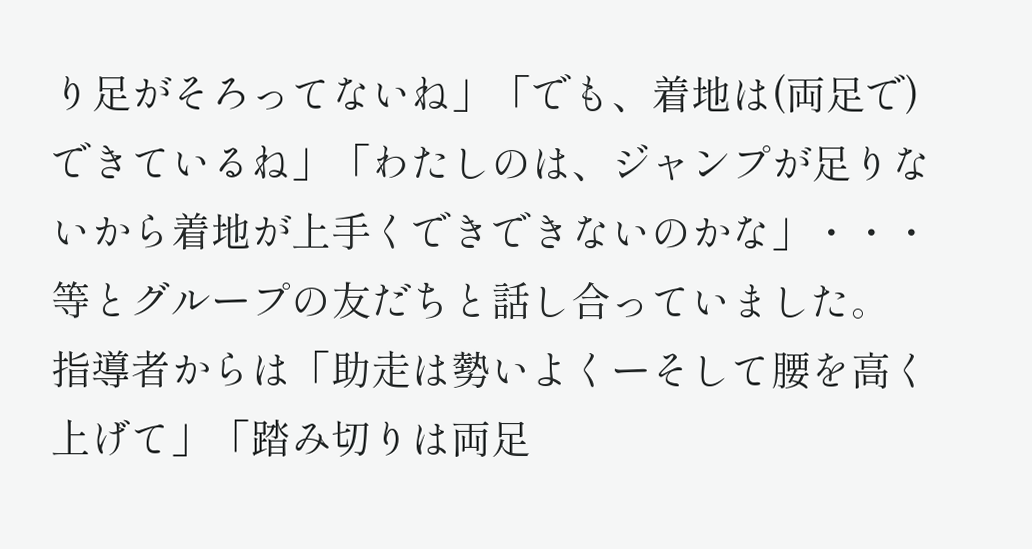り足がそろってないね」「でも、着地は(両足で)できているね」「わたしのは、ジャンプが足りないから着地が上手くできできないのかな」・・・等とグループの友だちと話し合っていました。
指導者からは「助走は勢いよくーそして腰を高く上げて」「踏み切りは両足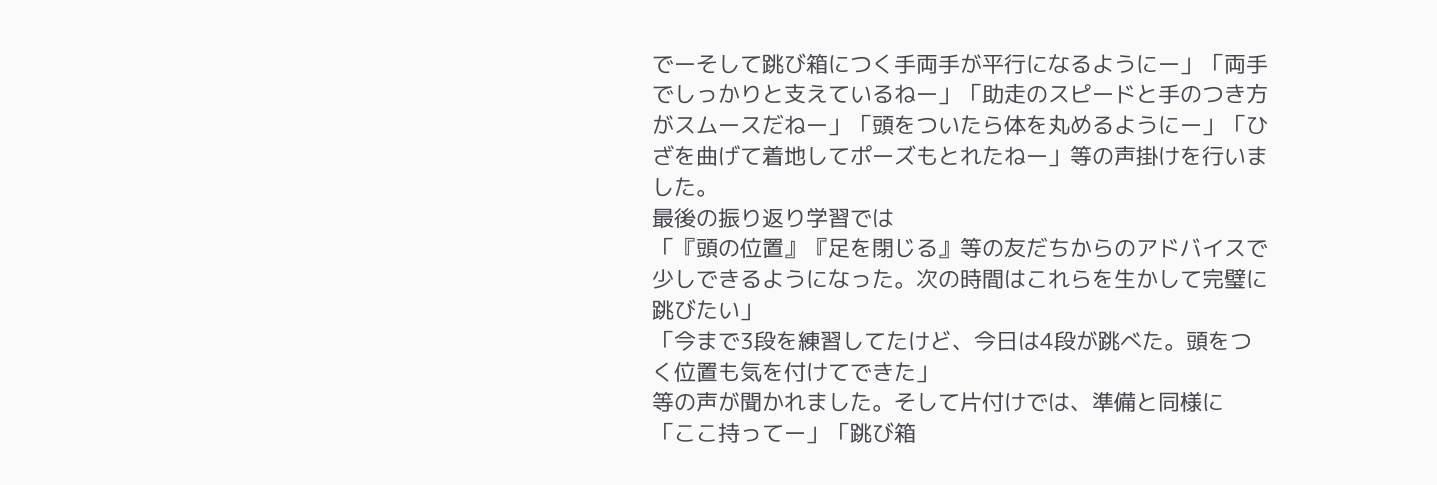でーそして跳び箱につく手両手が平行になるようにー」「両手でしっかりと支えているねー」「助走のスピードと手のつき方がスムースだねー」「頭をついたら体を丸めるようにー」「ひざを曲げて着地してポーズもとれたねー」等の声掛けを行いました。
最後の振り返り学習では
「『頭の位置』『足を閉じる』等の友だちからのアドバイスで少しできるようになった。次の時間はこれらを生かして完璧に跳びたい」
「今まで3段を練習してたけど、今日は4段が跳べた。頭をつく位置も気を付けてできた」
等の声が聞かれました。そして片付けでは、準備と同様に
「ここ持ってー」「跳び箱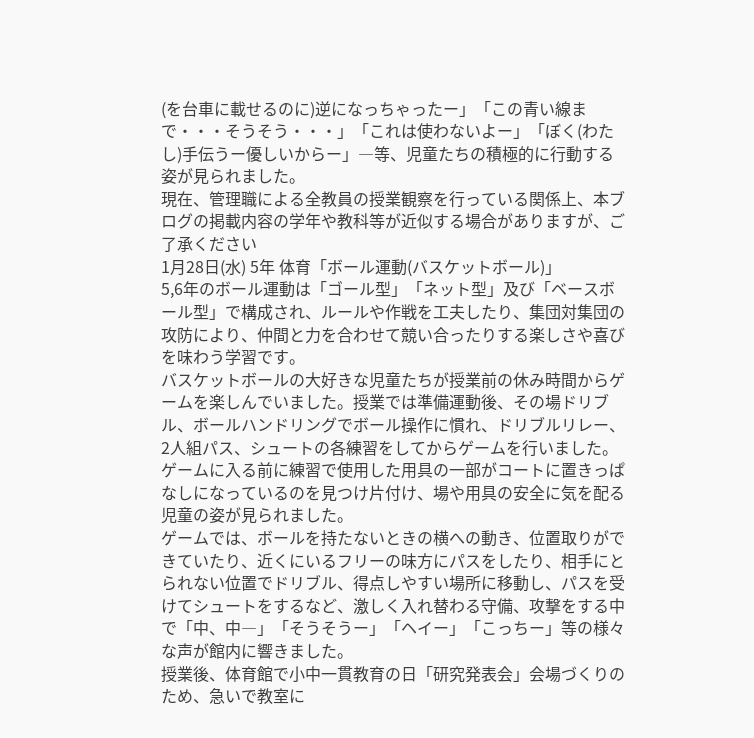(を台車に載せるのに)逆になっちゃったー」「この青い線まで・・・そうそう・・・」「これは使わないよー」「ぼく(わたし)手伝うー優しいからー」―等、児童たちの積極的に行動する姿が見られました。
現在、管理職による全教員の授業観察を行っている関係上、本ブログの掲載内容の学年や教科等が近似する場合がありますが、ご了承ください
1月28日(水) 5年 体育「ボール運動(バスケットボール)」
5,6年のボール運動は「ゴール型」「ネット型」及び「ベースボール型」で構成され、ルールや作戦を工夫したり、集団対集団の攻防により、仲間と力を合わせて競い合ったりする楽しさや喜びを味わう学習です。
バスケットボールの大好きな児童たちが授業前の休み時間からゲームを楽しんでいました。授業では準備運動後、その場ドリブル、ボールハンドリングでボール操作に慣れ、ドリブルリレー、2人組パス、シュートの各練習をしてからゲームを行いました。ゲームに入る前に練習で使用した用具の一部がコートに置きっぱなしになっているのを見つけ片付け、場や用具の安全に気を配る児童の姿が見られました。
ゲームでは、ボールを持たないときの横への動き、位置取りができていたり、近くにいるフリーの味方にパスをしたり、相手にとられない位置でドリブル、得点しやすい場所に移動し、パスを受けてシュートをするなど、激しく入れ替わる守備、攻撃をする中で「中、中―」「そうそうー」「ヘイー」「こっちー」等の様々な声が館内に響きました。
授業後、体育館で小中一貫教育の日「研究発表会」会場づくりのため、急いで教室に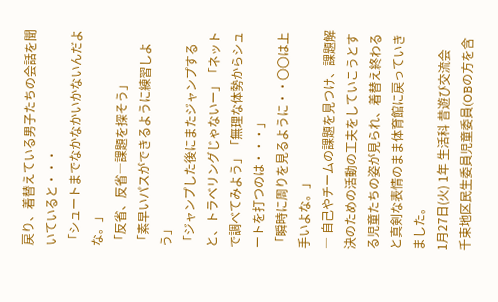戻り、着替えている男子たちの会話を聞いていると・・・
「シュートまでなかなかいかないんだよな。」
「反省、反省―課題を探そう」
「素早いパスができるように練習しよう」
「ジャンプした後にまたジャンプすると、トラベリングじゃないー」「ネットで調べてみよう」「無理な体勢からシュートを打つのは・・・」
「瞬時に周りを見るように・・〇〇は上手いよな。」
― 自己やチームの課題を見つけ、課題解決のための活動の工夫をしていこうとする児童たちの姿が見られ、着替え終わると真剣な表情のまま体育館に戻っていきました。
1月27日(火) 1年 生活科 昔遊び交流会
千束地区民生委員児童委員(OBの方を含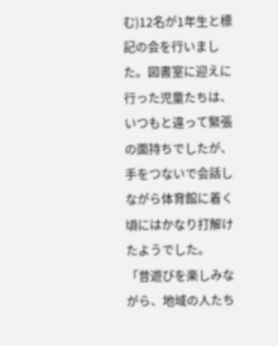む)12名が1年生と標記の会を行いました。図書室に迎えに行った児童たちは、いつもと違って緊張の面持ちでしたが、手をつないで会話しながら体育館に着く頃にはかなり打解けたようでした。
「昔遊びを楽しみながら、地域の人たち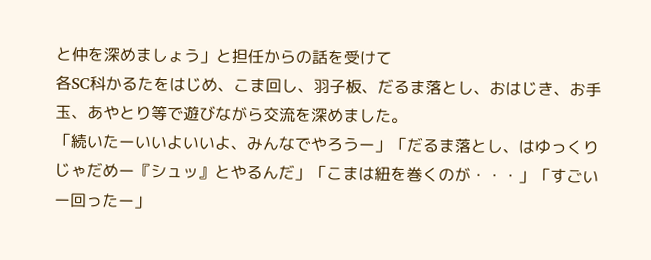と仲を深めましょう」と担任からの話を受けて
各SC科かるたをはじめ、こま回し、羽子板、だるま落とし、おはじき、お手玉、あやとり等で遊びながら交流を深めました。
「続いたーいいよいいよ、みんなでやろうー」「だるま落とし、はゆっくりじゃだめー『シュッ』とやるんだ」「こまは紐を巻くのが・・・」「すごいー回ったー」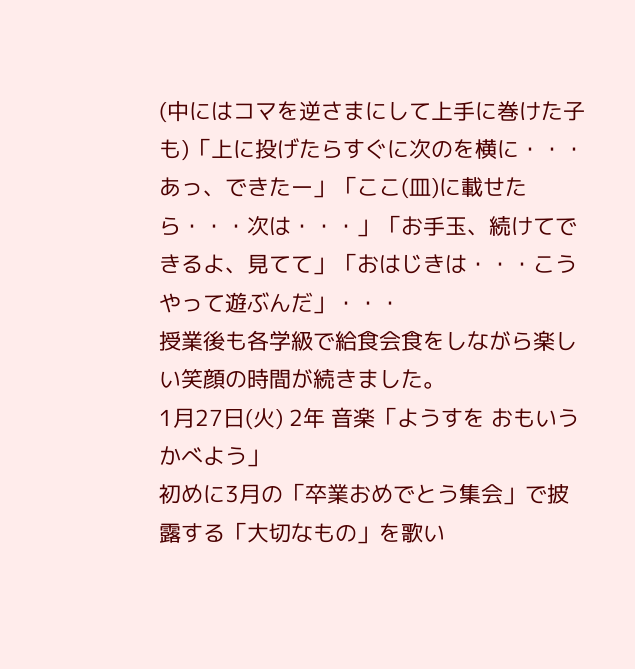(中にはコマを逆さまにして上手に巻けた子も)「上に投げたらすぐに次のを横に・・・あっ、できたー」「ここ(皿)に載せたら・・・次は・・・」「お手玉、続けてできるよ、見てて」「おはじきは・・・こうやって遊ぶんだ」・・・
授業後も各学級で給食会食をしながら楽しい笑顔の時間が続きました。
1月27日(火) 2年 音楽「ようすを おもいうかべよう」
初めに3月の「卒業おめでとう集会」で披露する「大切なもの」を歌い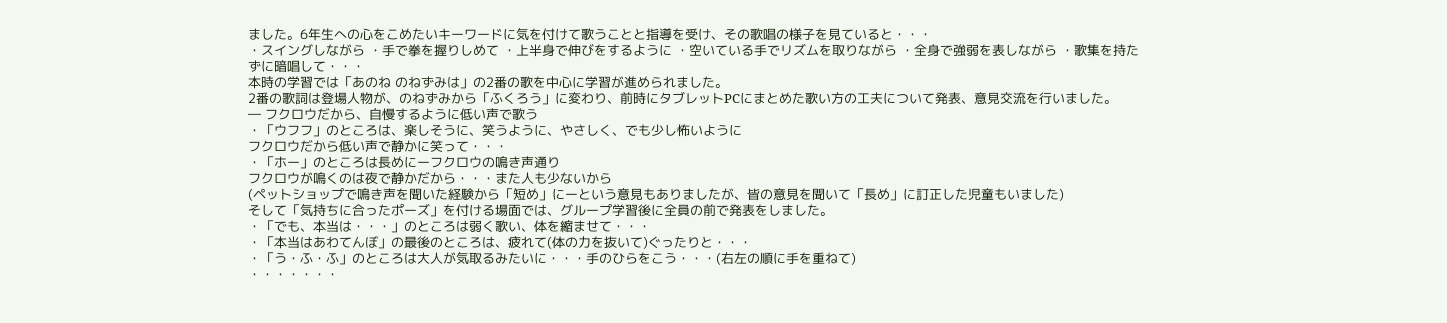ました。6年生への心をこめたいキーワードに気を付けて歌うことと指導を受け、その歌唱の様子を見ていると・・・
・スイングしながら ・手で拳を握りしめて ・上半身で伸びをするように ・空いている手でリズムを取りながら ・全身で強弱を表しながら ・歌集を持たずに暗唱して・・・
本時の学習では「あのね のねずみは」の2番の歌を中心に学習が進められました。
2番の歌詞は登場人物が、のねずみから「ふくろう」に変わり、前時にタブレットPCにまとめた歌い方の工夫について発表、意見交流を行いました。
― フクロウだから、自慢するように低い声で歌う
・「ウフフ」のところは、楽しそうに、笑うように、やさしく、でも少し怖いように
フクロウだから低い声で静かに笑って・・・
・「ホー」のところは長めにーフクロウの鳴き声通り
フクロウが鳴くのは夜で静かだから・・・また人も少ないから
(ペットショップで鳴き声を聞いた経験から「短め」にーという意見もありましたが、皆の意見を聞いて「長め」に訂正した児童もいました)
そして「気持ちに合ったポーズ」を付ける場面では、グループ学習後に全員の前で発表をしました。
・「でも、本当は・・・」のところは弱く歌い、体を縮ませて・・・
・「本当はあわてんぼ」の最後のところは、疲れて(体の力を抜いて)ぐったりと・・・
・「う・ふ・ふ」のところは大人が気取るみたいに・・・手のひらをこう・・・(右左の順に手を重ねて)
・・・・・・・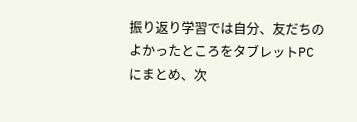振り返り学習では自分、友だちのよかったところをタブレットPCにまとめ、次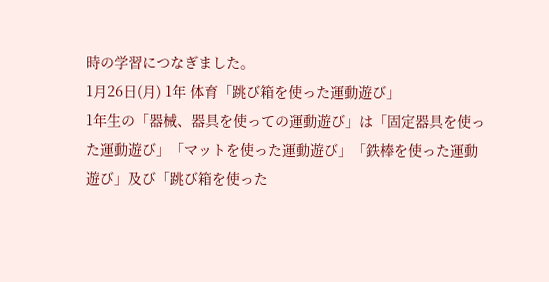時の学習につなぎました。
1月26日(月) 1年 体育「跳び箱を使った運動遊び」
1年生の「器械、器具を使っての運動遊び」は「固定器具を使った運動遊び」「マットを使った運動遊び」「鉄棒を使った運動遊び」及び「跳び箱を使った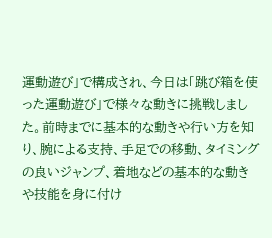運動遊び」で構成され、今日は「跳び箱を使った運動遊び」で様々な動きに挑戦しました。前時までに基本的な動きや行い方を知り、腕による支持、手足での移動、タイミングの良いジャンプ、着地などの基本的な動きや技能を身に付け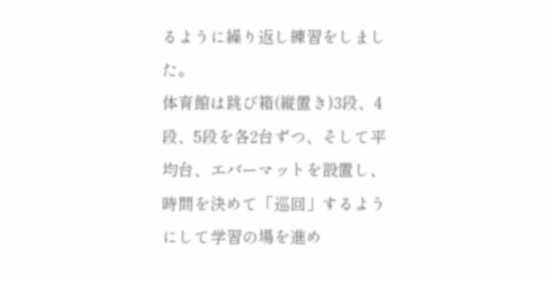るように繰り返し練習をしました。
体育館は跳び箱(縦置き)3段、4段、5段を各2台ずつ、そして平均台、エバーマットを設置し、時間を決めて「巡回」するようにして学習の場を進め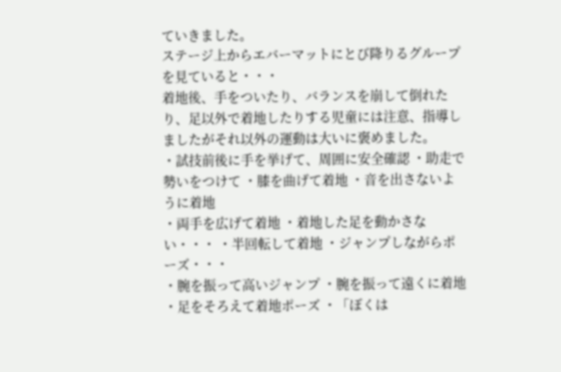ていきました。
ステージ上からエバーマットにとび降りるグループを見ていると・・・
着地後、手をついたり、バランスを崩して倒れたり、足以外で着地したりする児童には注意、指導しましたがそれ以外の運動は大いに褒めました。
・試技前後に手を挙げて、周囲に安全確認 ・助走で勢いをつけて ・膝を曲げて着地 ・音を出さないように着地
・両手を広げて着地 ・着地した足を動かさない・・・ ・半回転して着地 ・ジャンプしながらポーズ・・・
・腕を振って高いジャンプ ・腕を振って遠くに着地 ・足をそろえて着地ポーズ ・「ぼくは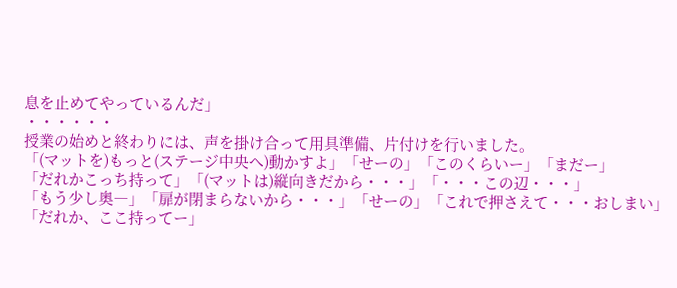息を止めてやっているんだ」
・・・・・・
授業の始めと終わりには、声を掛け合って用具準備、片付けを行いました。
「(マットを)もっと(ステージ中央へ)動かすよ」「せーの」「このくらいー」「まだー」
「だれかこっち持って」「(マットは)縦向きだから・・・」「・・・この辺・・・」
「もう少し奥―」「扉が閉まらないから・・・」「せーの」「これで押さえて・・・おしまい」
「だれか、ここ持ってー」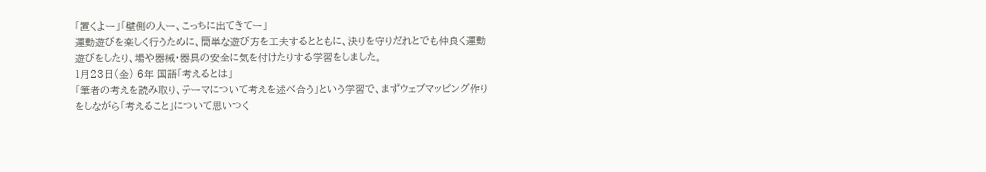「置くよー」「壁側の人ー、こっちに出てきてー」
運動遊びを楽しく行うために、簡単な遊び方を工夫するとともに、決りを守りだれとでも仲良く運動遊びをしたり、場や器械・器具の安全に気を付けたりする学習をしました。
1月23日(金) 6年 国語「考えるとは」
「筆者の考えを読み取り、テーマについて考えを述べ合う」という学習で、まずウェブマッピング作りをしながら「考えること」について思いつく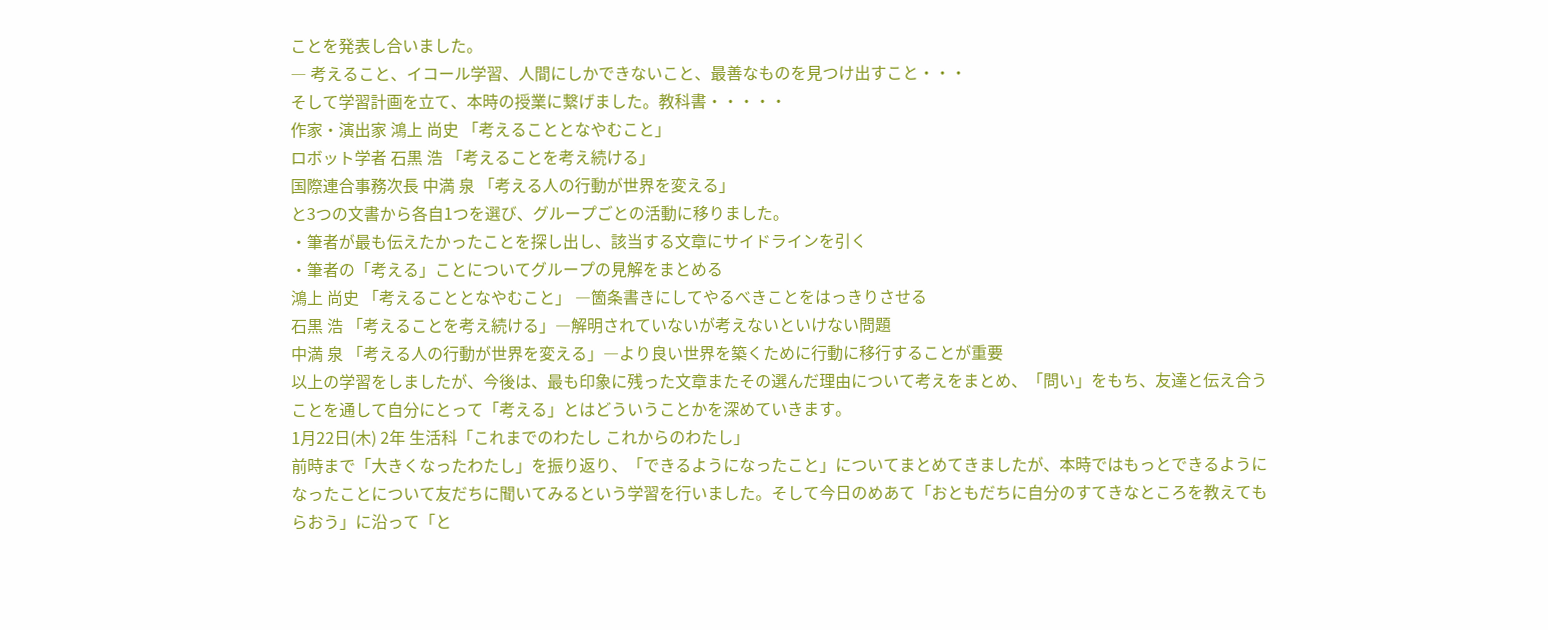ことを発表し合いました。
― 考えること、イコール学習、人間にしかできないこと、最善なものを見つけ出すこと・・・
そして学習計画を立て、本時の授業に繋げました。教科書・・・・・
作家・演出家 鴻上 尚史 「考えることとなやむこと」
ロボット学者 石黒 浩 「考えることを考え続ける」
国際連合事務次長 中満 泉 「考える人の行動が世界を変える」
と3つの文書から各自1つを選び、グループごとの活動に移りました。
・筆者が最も伝えたかったことを探し出し、該当する文章にサイドラインを引く
・筆者の「考える」ことについてグループの見解をまとめる
鴻上 尚史 「考えることとなやむこと」 ―箇条書きにしてやるべきことをはっきりさせる
石黒 浩 「考えることを考え続ける」―解明されていないが考えないといけない問題
中満 泉 「考える人の行動が世界を変える」―より良い世界を築くために行動に移行することが重要
以上の学習をしましたが、今後は、最も印象に残った文章またその選んだ理由について考えをまとめ、「問い」をもち、友達と伝え合うことを通して自分にとって「考える」とはどういうことかを深めていきます。
1月22日(木) 2年 生活科「これまでのわたし これからのわたし」
前時まで「大きくなったわたし」を振り返り、「できるようになったこと」についてまとめてきましたが、本時ではもっとできるようになったことについて友だちに聞いてみるという学習を行いました。そして今日のめあて「おともだちに自分のすてきなところを教えてもらおう」に沿って「と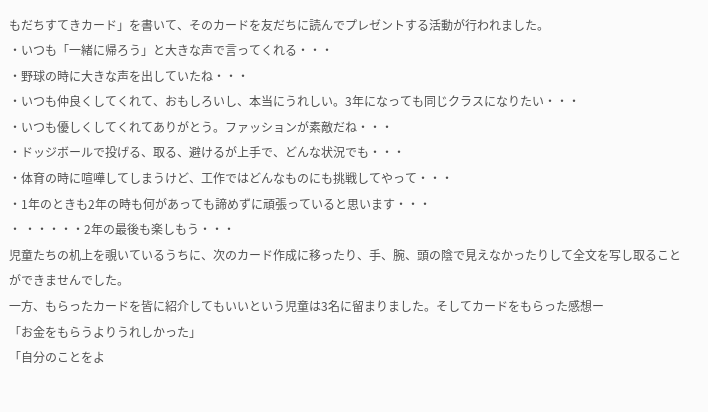もだちすてきカード」を書いて、そのカードを友だちに読んでプレゼントする活動が行われました。
・いつも「一緒に帰ろう」と大きな声で言ってくれる・・・
・野球の時に大きな声を出していたね・・・
・いつも仲良くしてくれて、おもしろいし、本当にうれしい。3年になっても同じクラスになりたい・・・
・いつも優しくしてくれてありがとう。ファッションが素敵だね・・・
・ドッジボールで投げる、取る、避けるが上手で、どんな状況でも・・・
・体育の時に喧嘩してしまうけど、工作ではどんなものにも挑戦してやって・・・
・1年のときも2年の時も何があっても諦めずに頑張っていると思います・・・
・ ・・・・・2年の最後も楽しもう・・・
児童たちの机上を覗いているうちに、次のカード作成に移ったり、手、腕、頭の陰で見えなかったりして全文を写し取ることができませんでした。
一方、もらったカードを皆に紹介してもいいという児童は3名に留まりました。そしてカードをもらった感想ー
「お金をもらうよりうれしかった」
「自分のことをよ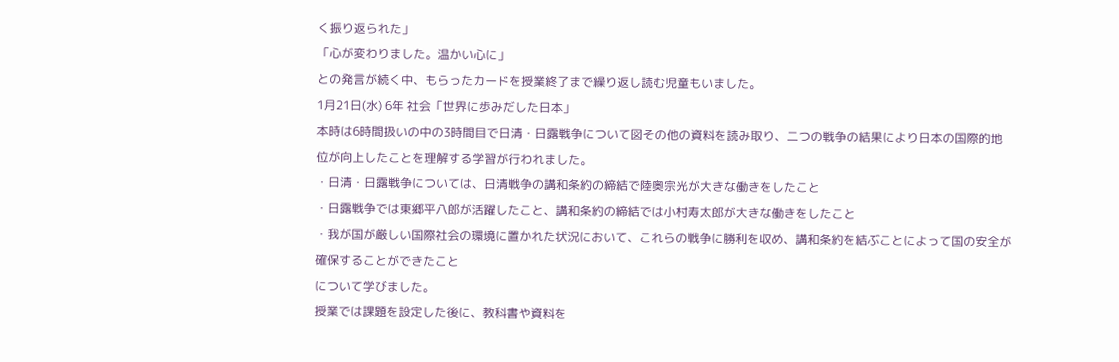く振り返られた」
「心が変わりました。温かい心に」
との発言が続く中、もらったカードを授業終了まで繰り返し読む児童もいました。
1月21日(水) 6年 社会「世界に歩みだした日本」
本時は6時間扱いの中の3時間目で日清・日露戦争について図その他の資料を読み取り、二つの戦争の結果により日本の国際的地位が向上したことを理解する学習が行われました。
・日清・日露戦争については、日清戦争の講和条約の締結で陸奥宗光が大きな働きをしたこと
・日露戦争では東郷平八郎が活躍したこと、講和条約の締結では小村寿太郎が大きな働きをしたこと
・我が国が厳しい国際社会の環境に置かれた状況において、これらの戦争に勝利を収め、講和条約を結ぶことによって国の安全が確保することができたこと
について学びました。
授業では課題を設定した後に、教科書や資料を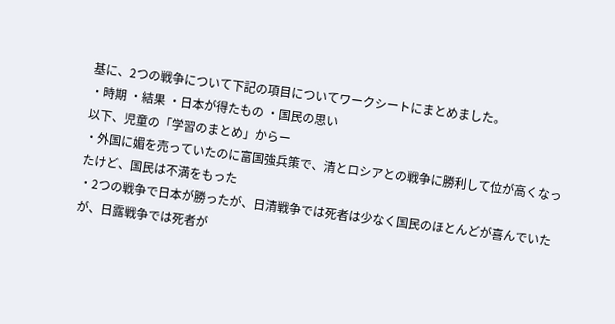基に、2つの戦争について下記の項目についてワークシートにまとめました。
・時期 ・結果 ・日本が得たもの ・国民の思い
以下、児童の「学習のまとめ」からー
・外国に媚を売っていたのに富国強兵策で、清とロシアとの戦争に勝利して位が高くなったけど、国民は不満をもった
・2つの戦争で日本が勝ったが、日清戦争では死者は少なく国民のほとんどが喜んでいたが、日露戦争では死者が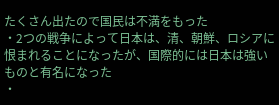たくさん出たので国民は不満をもった
・2つの戦争によって日本は、清、朝鮮、ロシアに恨まれることになったが、国際的には日本は強いものと有名になった
・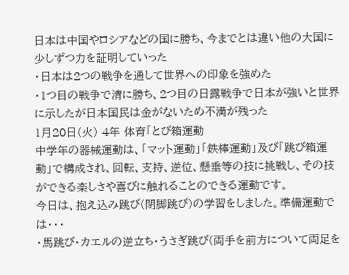日本は中国やロシアなどの国に勝ち、今までとは違い他の大国に少しずつ力を証明していった
・日本は2つの戦争を通して世界への印象を強めた
・1つ目の戦争で清に勝ち、2つ目の日露戦争で日本が強いと世界に示したが日本国民は金がないため不満が残った
1月20日(火) 4年 体育「とび箱運動
中学年の器械運動は、「マット運動」「鉄棒運動」及び「跳び箱運動」で構成され、回転、支持、逆位、懸垂等の技に挑戦し、その技ができる楽しさや喜びに触れることのできる運動です。
今日は、抱え込み跳び(閉脚跳び)の学習をしました。準備運動では・・・
・馬跳び・カエルの逆立ち・うさぎ跳び(両手を前方について両足を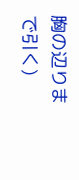胸の辺りまで引く)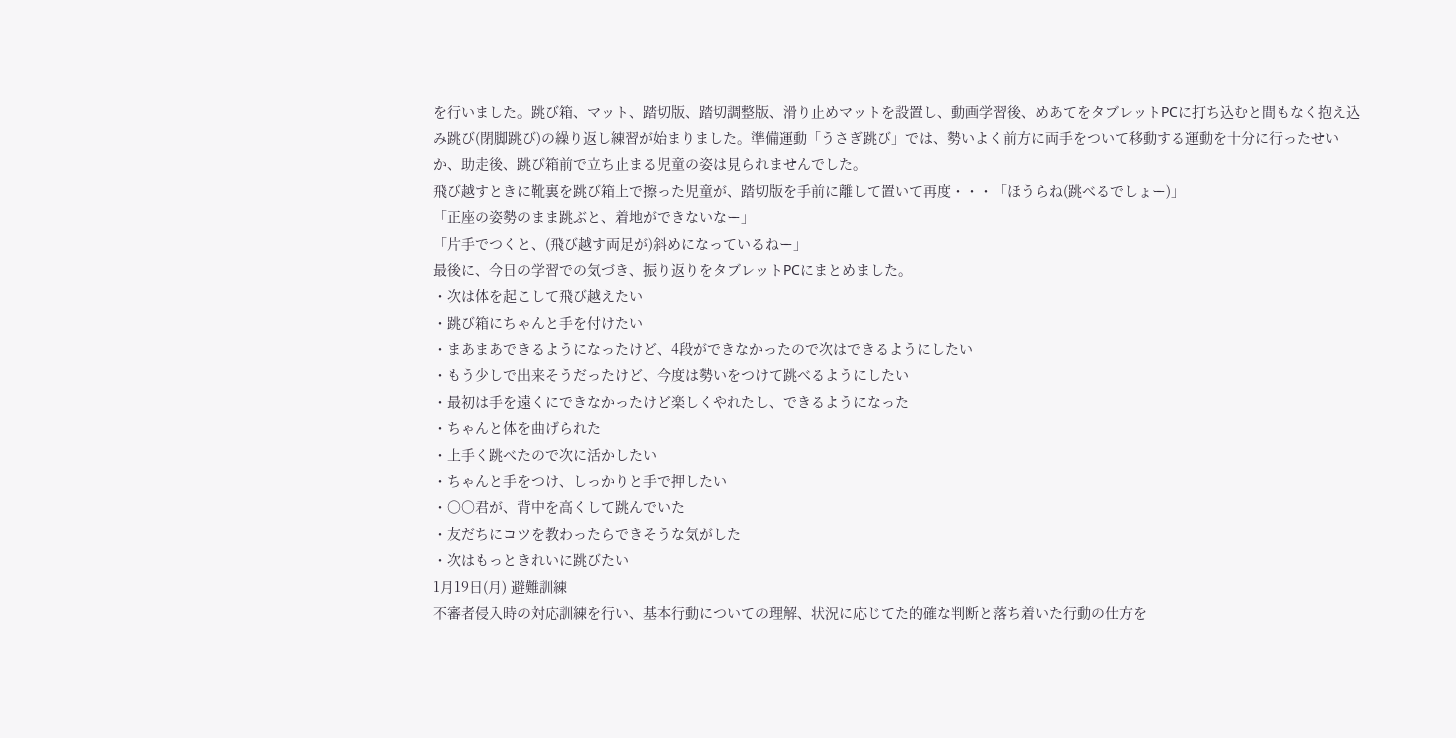を行いました。跳び箱、マット、踏切版、踏切調整版、滑り止めマットを設置し、動画学習後、めあてをタブレットPCに打ち込むと間もなく抱え込み跳び(閉脚跳び)の繰り返し練習が始まりました。準備運動「うさぎ跳び」では、勢いよく前方に両手をついて移動する運動を十分に行ったせいか、助走後、跳び箱前で立ち止まる児童の姿は見られませんでした。
飛び越すときに靴裏を跳び箱上で擦った児童が、踏切版を手前に離して置いて再度・・・「ほうらね(跳べるでしょー)」
「正座の姿勢のまま跳ぶと、着地ができないなー」
「片手でつくと、(飛び越す両足が)斜めになっているねー」
最後に、今日の学習での気づき、振り返りをタブレットPCにまとめました。
・次は体を起こして飛び越えたい
・跳び箱にちゃんと手を付けたい
・まあまあできるようになったけど、4段ができなかったので次はできるようにしたい
・もう少しで出来そうだったけど、今度は勢いをつけて跳べるようにしたい
・最初は手を遠くにできなかったけど楽しくやれたし、できるようになった
・ちゃんと体を曲げられた
・上手く跳べたので次に活かしたい
・ちゃんと手をつけ、しっかりと手で押したい
・〇〇君が、背中を高くして跳んでいた
・友だちにコツを教わったらできそうな気がした
・次はもっときれいに跳びたい
1月19日(月) 避難訓練
不審者侵入時の対応訓練を行い、基本行動についての理解、状況に応じてた的確な判断と落ち着いた行動の仕方を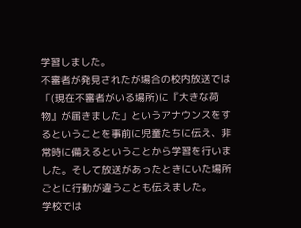学習しました。
不審者が発見されたが場合の校内放送では「(現在不審者がいる場所)に『大きな荷物』が届きました」というアナウンスをするということを事前に児童たちに伝え、非常時に備えるということから学習を行いました。そして放送があったときにいた場所ごとに行動が違うことも伝えました。
学校では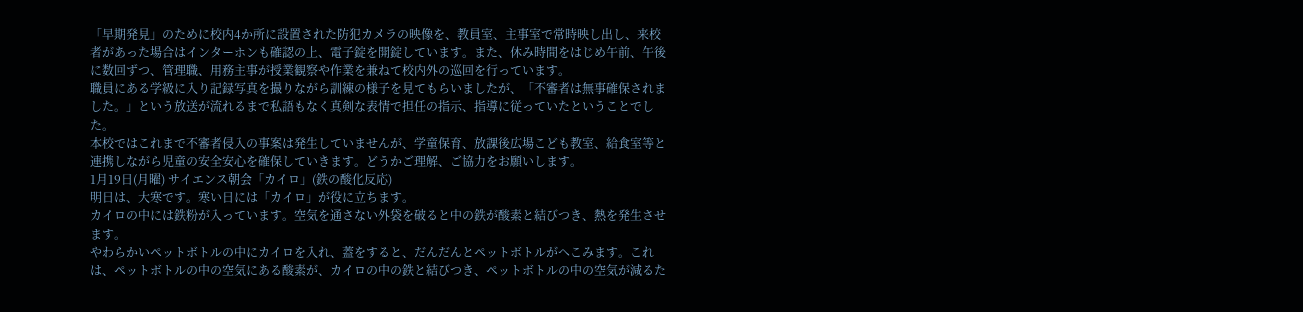「早期発見」のために校内4か所に設置された防犯カメラの映像を、教員室、主事室で常時映し出し、来校者があった場合はインターホンも確認の上、電子錠を開錠しています。また、休み時間をはじめ午前、午後に数回ずつ、管理職、用務主事が授業観察や作業を兼ねて校内外の巡回を行っています。
職員にある学級に入り記録写真を撮りながら訓練の様子を見てもらいましたが、「不審者は無事確保されました。」という放送が流れるまで私語もなく真剣な表情で担任の指示、指導に従っていたということでした。
本校ではこれまで不審者侵入の事案は発生していませんが、学童保育、放課後広場こども教室、給食室等と連携しながら児童の安全安心を確保していきます。どうかご理解、ご協力をお願いします。
1月19日(月曜) サイエンス朝会「カイロ」(鉄の酸化反応)
明日は、大寒です。寒い日には「カイロ」が役に立ちます。
カイロの中には鉄粉が入っています。空気を通さない外袋を破ると中の鉄が酸素と結びつき、熱を発生させます。
やわらかいペットボトルの中にカイロを入れ、蓋をすると、だんだんとペットボトルがへこみます。これは、ペットボトルの中の空気にある酸素が、カイロの中の鉄と結びつき、ペットボトルの中の空気が減るた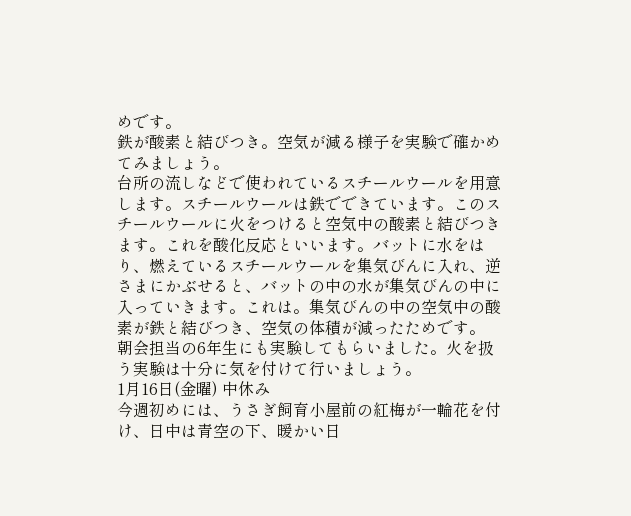めです。
鉄が酸素と結びつき。空気が減る様子を実験で確かめてみましょう。
台所の流しなどで使われているスチールウールを用意します。スチールウールは鉄でできています。このスチールウールに火をつけると空気中の酸素と結びつきます。これを酸化反応といいます。バットに水をはり、燃えているスチールウールを集気びんに入れ、逆さまにかぶせると、バットの中の水が集気びんの中に入っていきます。これは。集気びんの中の空気中の酸素が鉄と結びつき、空気の体積が減ったためです。
朝会担当の6年生にも実験してもらいました。火を扱う実験は十分に気を付けて行いましょう。
1月16日(金曜) 中休み
今週初めには、うさぎ飼育小屋前の紅梅が一輪花を付け、日中は青空の下、暖かい日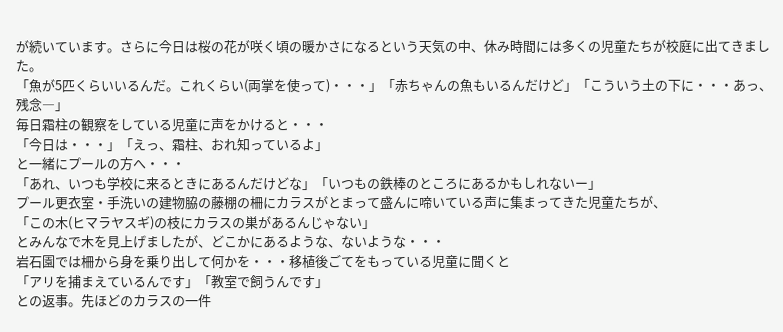が続いています。さらに今日は桜の花が咲く頃の暖かさになるという天気の中、休み時間には多くの児童たちが校庭に出てきました。
「魚が5匹くらいいるんだ。これくらい(両掌を使って)・・・」「赤ちゃんの魚もいるんだけど」「こういう土の下に・・・あっ、残念―」
毎日霜柱の観察をしている児童に声をかけると・・・
「今日は・・・」「えっ、霜柱、おれ知っているよ」
と一緒にプールの方へ・・・
「あれ、いつも学校に来るときにあるんだけどな」「いつもの鉄棒のところにあるかもしれないー」
プール更衣室・手洗いの建物脇の藤棚の柵にカラスがとまって盛んに啼いている声に集まってきた児童たちが、
「この木(ヒマラヤスギ)の枝にカラスの巣があるんじゃない」
とみんなで木を見上げましたが、どこかにあるような、ないような・・・
岩石園では柵から身を乗り出して何かを・・・移植後ごてをもっている児童に聞くと
「アリを捕まえているんです」「教室で飼うんです」
との返事。先ほどのカラスの一件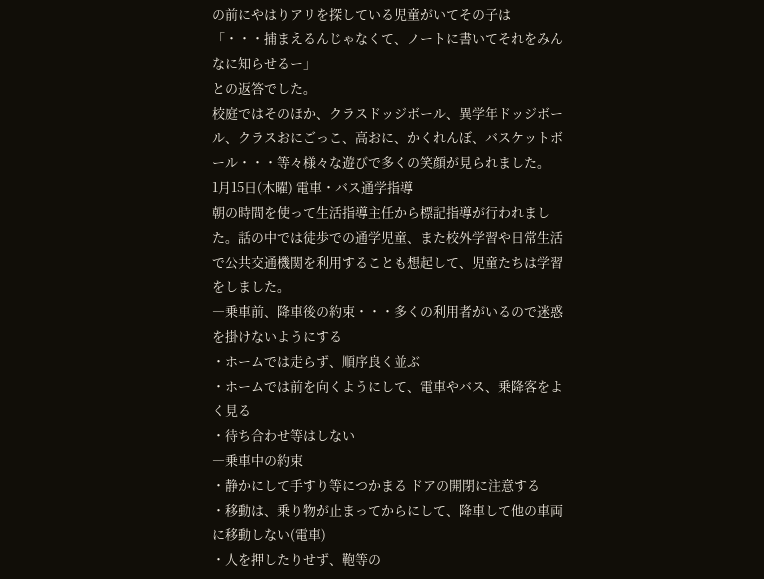の前にやはりアリを探している児童がいてその子は
「・・・捕まえるんじゃなくて、ノートに書いてそれをみんなに知らせるー」
との返答でした。
校庭ではそのほか、クラスドッジボール、異学年ドッジボール、クラスおにごっこ、高おに、かくれんぼ、バスケットボール・・・等々様々な遊びで多くの笑顔が見られました。
1月15日(木曜) 電車・バス通学指導
朝の時間を使って生活指導主任から標記指導が行われました。話の中では徒歩での通学児童、また校外学習や日常生活で公共交通機関を利用することも想起して、児童たちは学習をしました。
―乗車前、降車後の約束・・・多くの利用者がいるので迷惑を掛けないようにする
・ホームでは走らず、順序良く並ぶ
・ホームでは前を向くようにして、電車やバス、乗降客をよく見る
・待ち合わせ等はしない
―乗車中の約束
・静かにして手すり等につかまる ドアの開閉に注意する
・移動は、乗り物が止まってからにして、降車して他の車両に移動しない(電車)
・人を押したりせず、鞄等の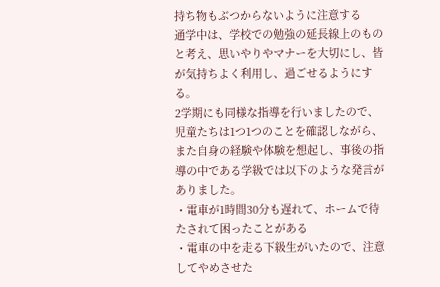持ち物もぶつからないように注意する
通学中は、学校での勉強の延長線上のものと考え、思いやりやマナーを大切にし、皆が気持ちよく利用し、過ごせるようにする。
2学期にも同様な指導を行いましたので、児童たちは1つ1つのことを確認しながら、また自身の経験や体験を想起し、事後の指導の中である学級では以下のような発言がありました。
・電車が1時間30分も遅れて、ホームで待たされて困ったことがある
・電車の中を走る下級生がいたので、注意してやめさせた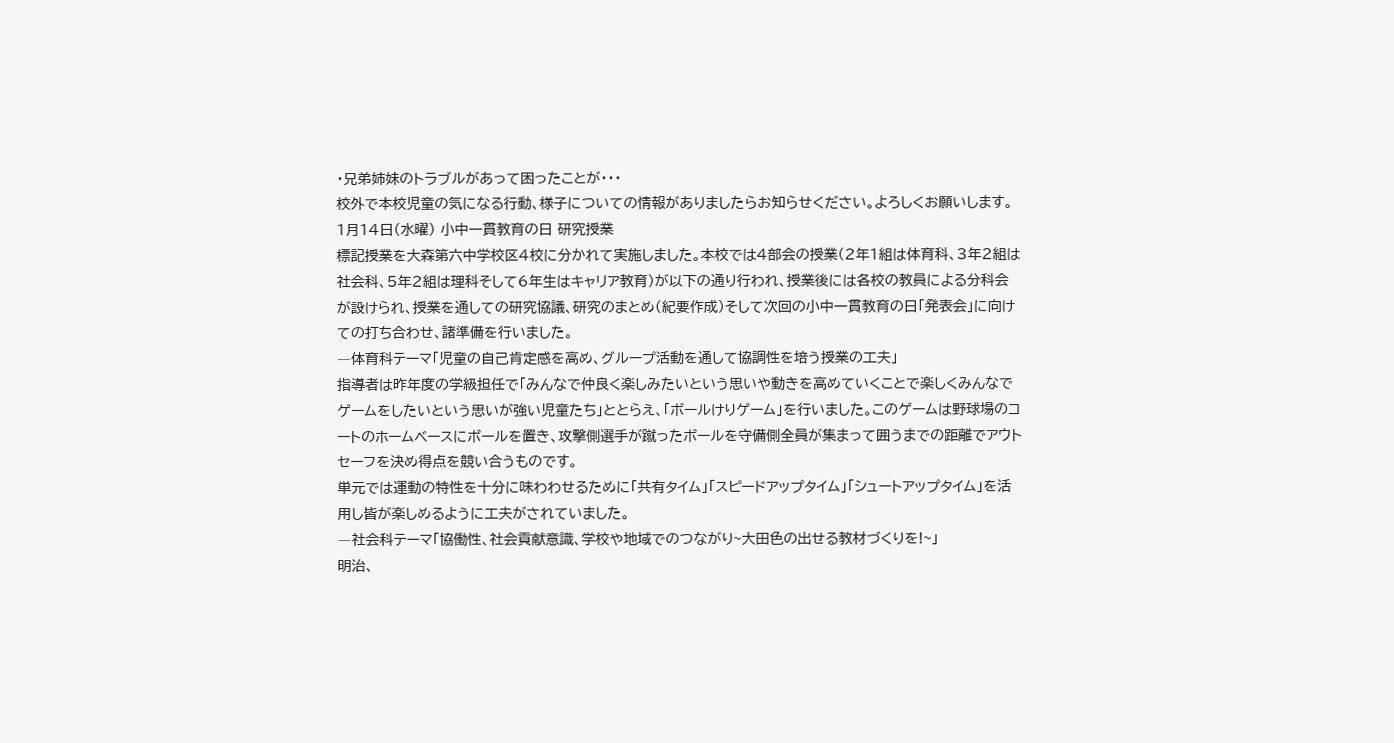・兄弟姉妹のトラブルがあって困ったことが・・・
校外で本校児童の気になる行動、様子についての情報がありましたらお知らせください。よろしくお願いします。
1月14日(水曜) 小中一貫教育の日 研究授業
標記授業を大森第六中学校区4校に分かれて実施しました。本校では4部会の授業(2年1組は体育科、3年2組は社会科、5年2組は理科そして6年生はキャリア教育)が以下の通り行われ、授業後には各校の教員による分科会が設けられ、授業を通しての研究協議、研究のまとめ(紀要作成)そして次回の小中一貫教育の日「発表会」に向けての打ち合わせ、諸準備を行いました。
―体育科テーマ「児童の自己肯定感を高め、グループ活動を通して協調性を培う授業の工夫」
指導者は昨年度の学級担任で「みんなで仲良く楽しみたいという思いや動きを高めていくことで楽しくみんなでゲームをしたいという思いが強い児童たち」ととらえ、「ボールけりゲーム」を行いました。このゲームは野球場のコートのホームベースにボールを置き、攻撃側選手が蹴ったボールを守備側全員が集まって囲うまでの距離でアウトセーフを決め得点を競い合うものです。
単元では運動の特性を十分に味わわせるために「共有タイム」「スピードアップタイム」「シュートアップタイム」を活用し皆が楽しめるように工夫がされていました。
―社会科テーマ「協働性、社会貢献意識、学校や地域でのつながり~大田色の出せる教材づくりを!~」
明治、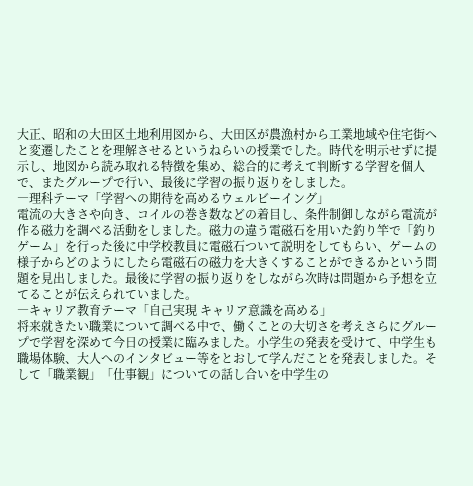大正、昭和の大田区土地利用図から、大田区が農漁村から工業地域や住宅街へと変遷したことを理解させるというねらいの授業でした。時代を明示せずに提示し、地図から読み取れる特徴を集め、総合的に考えて判断する学習を個人で、またグループで行い、最後に学習の振り返りをしました。
―理科テーマ「学習への期待を高めるウェルビーイング」
電流の大きさや向き、コイルの巻き数などの着目し、条件制御しながら電流が作る磁力を調べる活動をしました。磁力の違う電磁石を用いた釣り竿で「釣りゲーム」を行った後に中学校教員に電磁石ついて説明をしてもらい、ゲームの様子からどのようにしたら電磁石の磁力を大きくすることができるかという問題を見出しました。最後に学習の振り返りをしながら次時は問題から予想を立てることが伝えられていました。
―キャリア教育テーマ「自己実現 キャリア意識を高める」
将来就きたい職業について調べる中で、働くことの大切さを考えさらにグループで学習を深めて今日の授業に臨みました。小学生の発表を受けて、中学生も職場体験、大人へのインタビュー等をとおして学んだことを発表しました。そして「職業観」「仕事観」についての話し合いを中学生の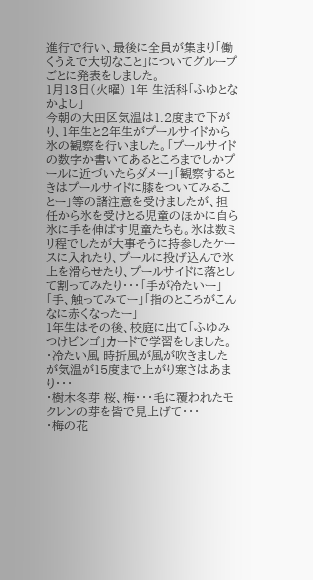進行で行い、最後に全員が集まり「働くうえで大切なこと」についてグループごとに発表をしました。
1月13日(火曜) 1年 生活科「ふゆとなかよし」
今朝の大田区気温は1.2度まで下がり、1年生と2年生がプールサイドから氷の観察を行いました。「プールサイドの数字か書いてあるところまでしかプールに近づいたらダメー」「観察するときはプールサイドに膝をついてみることー」等の諸注意を受けましたが、担任から氷を受けとる児童のほかに自ら氷に手を伸ばす児童たちも。氷は数ミリ程でしたが大事そうに持参したケースに入れたり、プールに投げ込んで氷上を滑らせたり、プールサイドに落として割ってみたり・・・「手が冷たいー」「手、触ってみてー」「指のところがこんなに赤くなったー」
1年生はその後、校庭に出て「ふゆみつけビンゴ」カードで学習をしました。
・冷たい風 時折風が風が吹きましたが気温が15度まで上がり寒さはあまり・・・
・樹木冬芽 桜、梅・・・毛に覆われたモクレンの芽を皆で見上げて・・・
・梅の花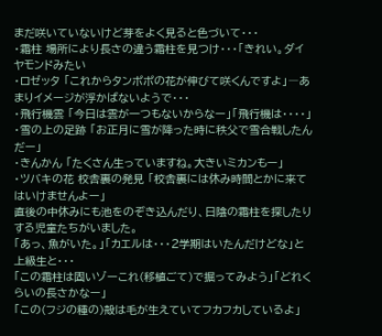まだ咲いていないけど芽をよく見ると色づいて・・・
・霜柱 場所により長さの違う霜柱を見つけ・・・「きれい。ダイヤモンドみたい
・ロゼッタ 「これからタンポポの花が伸びて咲くんですよ」―あまりイメージが浮かばないようで・・・
・飛行機雲 「今日は雲が一つもないからなー」「飛行機は・・・・」
・雪の上の足跡 「お正月に雪が降った時に秩父で雪合戦したんだー」
・きんかん 「たくさん生っていますね。大きいミカンもー」
・ツバキの花 校舎裏の発見 「校舎裏には休み時間とかに来てはいけませんよー」
直後の中休みにも池をのぞき込んだり、日陰の霜柱を探したりする児童たちがいました。
「あっ、魚がいた。」「カエルは・・・2学期はいたんだけどな」と上級生と・・・
「この霜柱は固いゾーこれ(移植ごて)で掘ってみよう」「どれくらいの長さかなー」
「この(フジの種の)殻は毛が生えていてフカフカしているよ」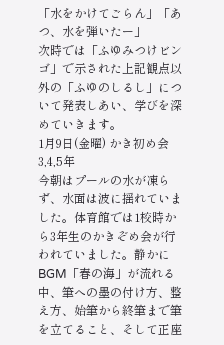「水をかけてごらん」「あつ、水を弾いたー」
次時では「ふゆみつけビンゴ」で示された上記観点以外の「ふゆのしるし」について発表しあい、学びを深めていきます。
1月9日(金曜) かき初め会 3,4,5年
今朝はプールの水が凍らず、水面は波に揺れていました。体育館では1校時から3年生のかきぞめ会が行われていました。静かにBGM「春の海」が流れる中、筆への墨の付け方、整え方、始筆から終筆まで筆を立てること、そして正座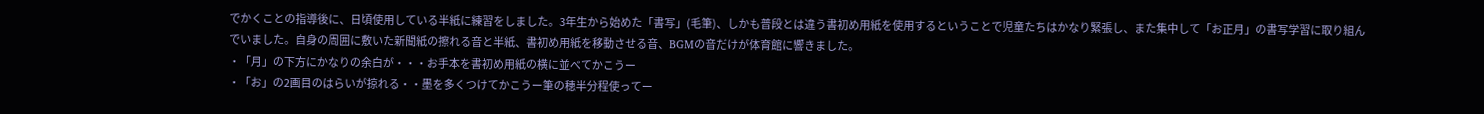でかくことの指導後に、日頃使用している半紙に練習をしました。3年生から始めた「書写」(毛筆)、しかも普段とは違う書初め用紙を使用するということで児童たちはかなり緊張し、また集中して「お正月」の書写学習に取り組んでいました。自身の周囲に敷いた新聞紙の擦れる音と半紙、書初め用紙を移動させる音、BGMの音だけが体育館に響きました。
・「月」の下方にかなりの余白が・・・お手本を書初め用紙の横に並べてかこうー
・「お」の2画目のはらいが掠れる・・墨を多くつけてかこうー筆の穂半分程使ってー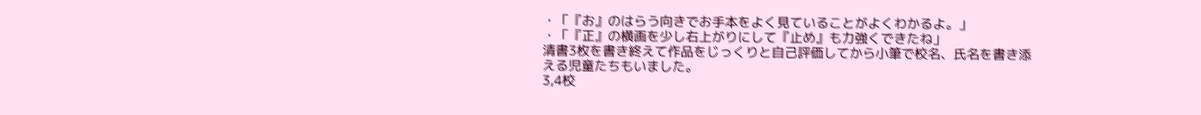・「『お』のはらう向きでお手本をよく見ていることがよくわかるよ。」
・「『正』の横画を少し右上がりにして『止め』も力強くできたね」
清書3枚を書き終えて作品をじっくりと自己評価してから小筆で校名、氏名を書き添える児童たちもいました。
3,4校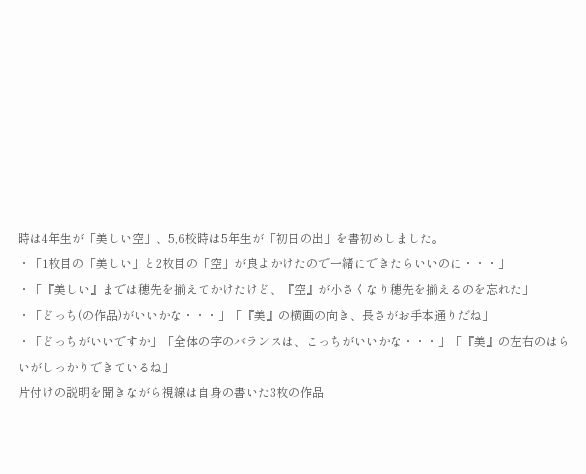時は4年生が「美しい空」、5,6校時は5年生が「初日の出」を書初めしました。
・「1枚目の「美しい」と2枚目の「空」が良よかけたので一緒にできたらいいのに・・・」
・「『美しい』までは穂先を揃えてかけたけど、『空』が小さくなり穂先を揃えるのを忘れた」
・「どっち(の作品)がいいかな・・・」「『美』の横画の向き、長さがお手本通りだね」
・「どっちがいいですか」「全体の字のバランスは、こっちがいいかな・・・」「『美』の左右のはらいがしっかりできているね」
片付けの説明を聞きながら視線は自身の書いた3枚の作品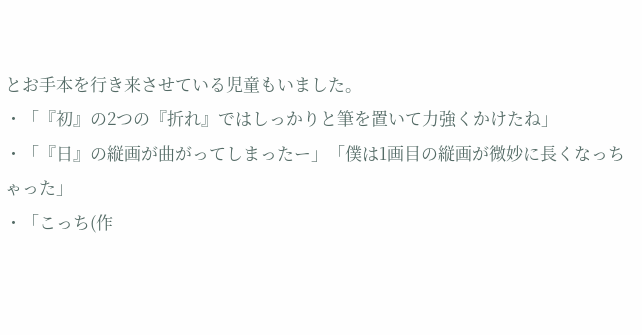とお手本を行き来させている児童もいました。
・「『初』の2つの『折れ』ではしっかりと筆を置いて力強くかけたね」
・「『日』の縦画が曲がってしまったー」「僕は1画目の縦画が微妙に長くなっちゃった」
・「こっち(作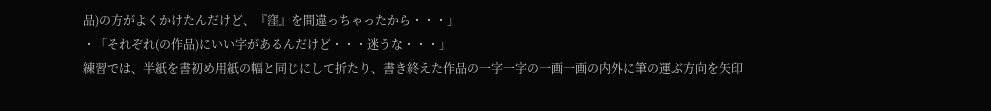品)の方がよくかけたんだけど、『窪』を間違っちゃったから・・・」
・「それぞれ(の作品)にいい字があるんだけど・・・迷うな・・・」
練習では、半紙を書初め用紙の幅と同じにして折たり、書き終えた作品の一字一字の一画一画の内外に筆の運ぶ方向を矢印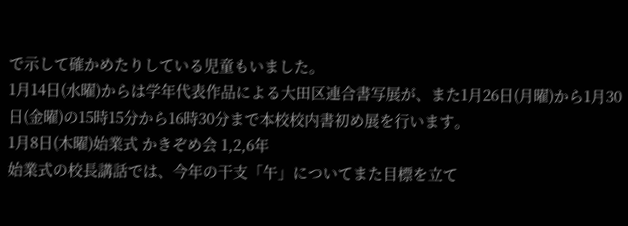で示して確かめたりしている児童もいました。
1月14日(水曜)からは学年代表作品による大田区連合書写展が、また1月26日(月曜)から1月30日(金曜)の15時15分から16時30分まで本校校内書初め展を行います。
1月8日(木曜)始業式 かきぞめ会 1,2,6年
始業式の校長講話では、今年の干支「午」についてまた目標を立て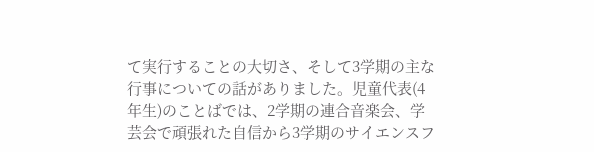て実行することの大切さ、そして3学期の主な行事についての話がありました。児童代表(4年生)のことばでは、2学期の連合音楽会、学芸会で頑張れた自信から3学期のサイエンスフ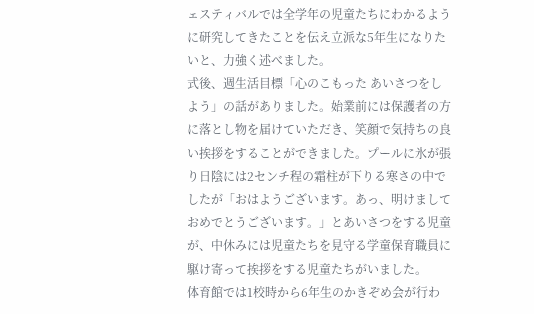ェスティバルでは全学年の児童たちにわかるように研究してきたことを伝え立派な5年生になりたいと、力強く述べました。
式後、週生活目標「心のこもった あいさつをしよう」の話がありました。始業前には保護者の方に落とし物を届けていただき、笑顔で気持ちの良い挨拶をすることができました。プールに氷が張り日陰には2センチ程の霜柱が下りる寒さの中でしたが「おはようございます。あっ、明けましておめでとうございます。」とあいさつをする児童が、中休みには児童たちを見守る学童保育職員に駆け寄って挨拶をする児童たちがいました。
体育館では1校時から6年生のかきぞめ会が行わ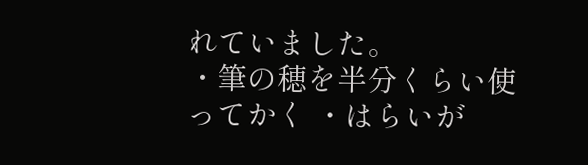れていました。
・筆の穂を半分くらい使ってかく ・はらいが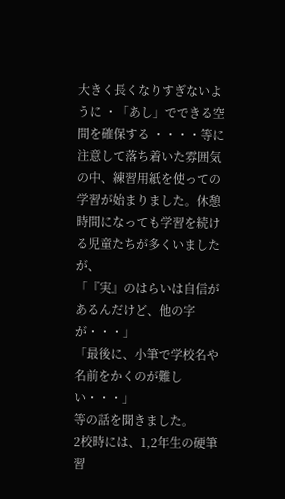大きく長くなりすぎないように ・「あし」でできる空間を確保する ・・・・等に注意して落ち着いた雰囲気の中、練習用紙を使っての学習が始まりました。休憩時間になっても学習を続ける児童たちが多くいましたが、
「『実』のはらいは自信があるんだけど、他の字が・・・」
「最後に、小筆で学校名や名前をかくのが難しい・・・」
等の話を聞きました。
2校時には、1,2年生の硬筆習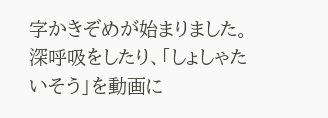字かきぞめが始まりました。深呼吸をしたり、「しょしゃたいそう」を動画に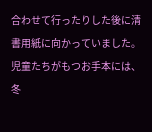合わせて行ったりした後に清書用紙に向かっていました。児童たちがもつお手本には、冬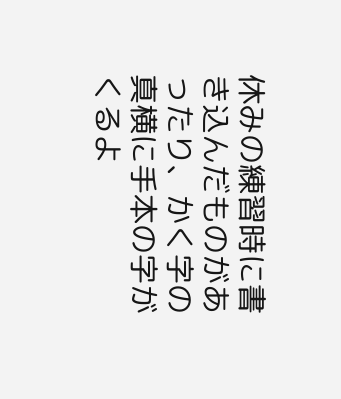休みの練習時に書き込んだものがあったり、かく字の真横に手本の字がくるよ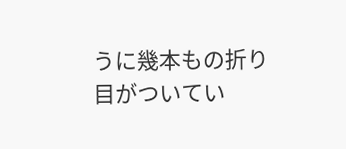うに幾本もの折り目がついてい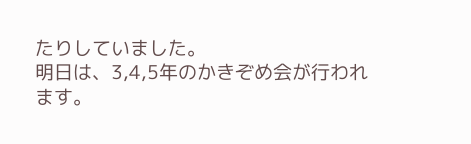たりしていました。
明日は、3,4,5年のかきぞめ会が行われます。